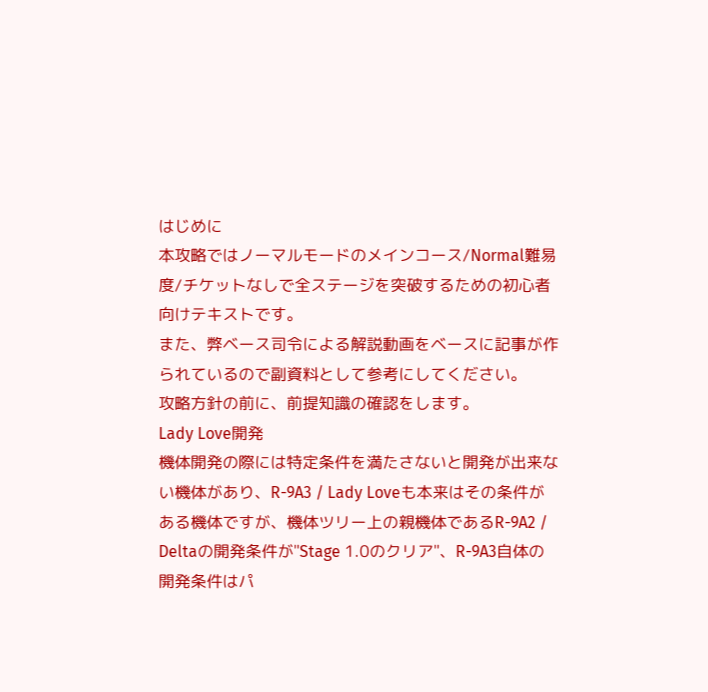はじめに
本攻略ではノーマルモードのメインコース/Normal難易度/チケットなしで全ステージを突破するための初心者向けテキストです。
また、弊ベース司令による解説動画をベースに記事が作られているので副資料として参考にしてください。
攻略方針の前に、前提知識の確認をします。
Lady Love開発
機体開発の際には特定条件を満たさないと開発が出来ない機体があり、R-9A3 / Lady Loveも本来はその条件がある機体ですが、機体ツリー上の親機体であるR-9A2 / Deltaの開発条件が"Stage 1.0のクリア"、R-9A3自体の開発条件はパ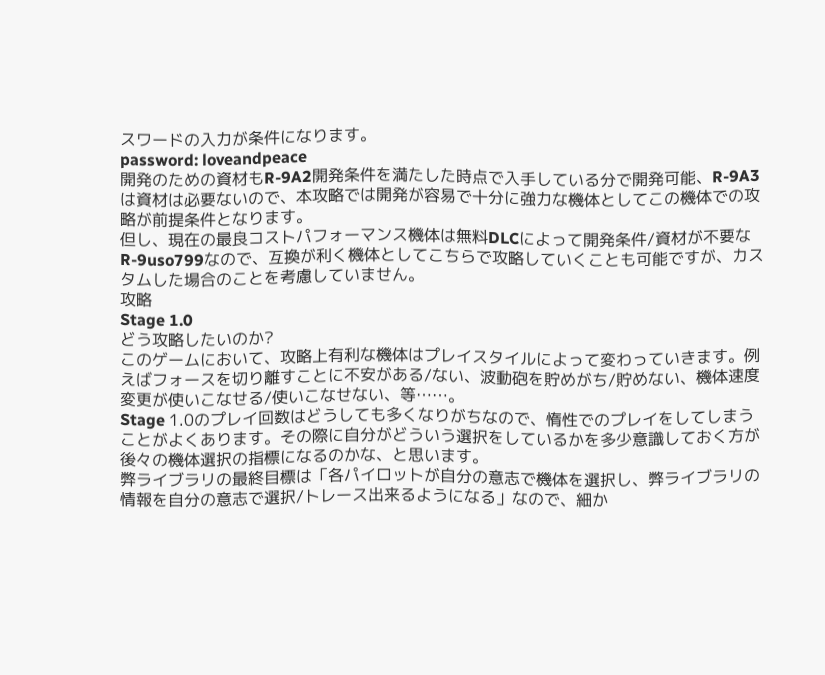スワードの入力が条件になります。
password: loveandpeace
開発のための資材もR-9A2開発条件を満たした時点で入手している分で開発可能、R-9A3は資材は必要ないので、本攻略では開発が容易で十分に強力な機体としてこの機体での攻略が前提条件となります。
但し、現在の最良コストパフォーマンス機体は無料DLCによって開発条件/資材が不要なR-9uso799なので、互換が利く機体としてこちらで攻略していくことも可能ですが、カスタムした場合のことを考慮していません。
攻略
Stage 1.0
どう攻略したいのか?
このゲームにおいて、攻略上有利な機体はプレイスタイルによって変わっていきます。例えばフォースを切り離すことに不安がある/ない、波動砲を貯めがち/貯めない、機体速度変更が使いこなせる/使いこなせない、等……。
Stage 1.0のプレイ回数はどうしても多くなりがちなので、惰性でのプレイをしてしまうことがよくあります。その際に自分がどういう選択をしているかを多少意識しておく方が後々の機体選択の指標になるのかな、と思います。
弊ライブラリの最終目標は「各パイロットが自分の意志で機体を選択し、弊ライブラリの情報を自分の意志で選択/トレース出来るようになる」なので、細か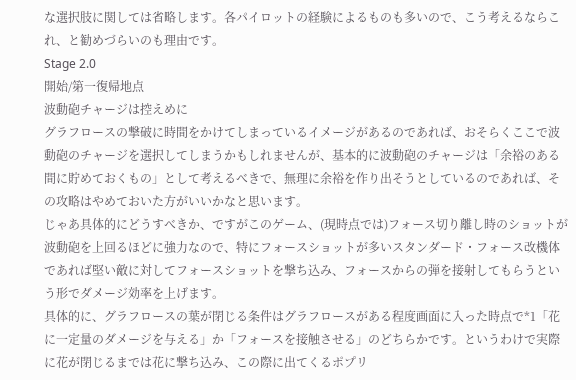な選択肢に関しては省略します。各パイロットの経験によるものも多いので、こう考えるならこれ、と勧めづらいのも理由です。
Stage 2.0
開始/第一復帰地点
波動砲チャージは控えめに
グラフロースの撃破に時間をかけてしまっているイメージがあるのであれば、おそらくここで波動砲のチャージを選択してしまうかもしれませんが、基本的に波動砲のチャージは「余裕のある間に貯めておくもの」として考えるべきで、無理に余裕を作り出そうとしているのであれば、その攻略はやめておいた方がいいかなと思います。
じゃあ具体的にどうすべきか、ですがこのゲーム、(現時点では)フォース切り離し時のショットが波動砲を上回るほどに強力なので、特にフォースショットが多いスタンダード・フォース改機体であれば堅い敵に対してフォースショットを撃ち込み、フォースからの弾を接射してもらうという形でダメージ効率を上げます。
具体的に、グラフロースの葉が閉じる条件はグラフロースがある程度画面に入った時点で*1「花に一定量のダメージを与える」か「フォースを接触させる」のどちらかです。というわけで実際に花が閉じるまでは花に撃ち込み、この際に出てくるポプリ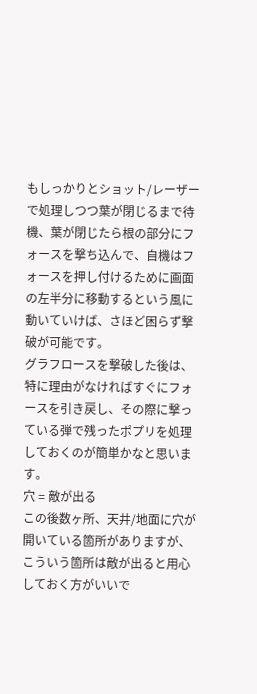もしっかりとショット/レーザーで処理しつつ葉が閉じるまで待機、葉が閉じたら根の部分にフォースを撃ち込んで、自機はフォースを押し付けるために画面の左半分に移動するという風に動いていけば、さほど困らず撃破が可能です。
グラフロースを撃破した後は、特に理由がなければすぐにフォースを引き戻し、その際に撃っている弾で残ったポプリを処理しておくのが簡単かなと思います。
穴 = 敵が出る
この後数ヶ所、天井/地面に穴が開いている箇所がありますが、こういう箇所は敵が出ると用心しておく方がいいで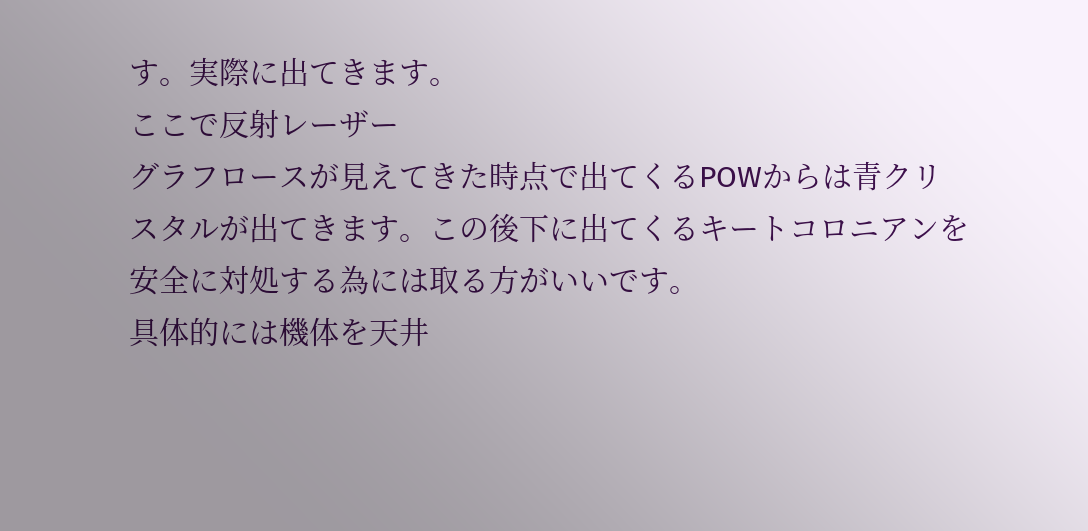す。実際に出てきます。
ここで反射レーザー
グラフロースが見えてきた時点で出てくるPOWからは青クリスタルが出てきます。この後下に出てくるキートコロニアンを安全に対処する為には取る方がいいです。
具体的には機体を天井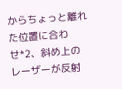からちょっと離れた位置に合わせ*2、斜め上のレーザーが反射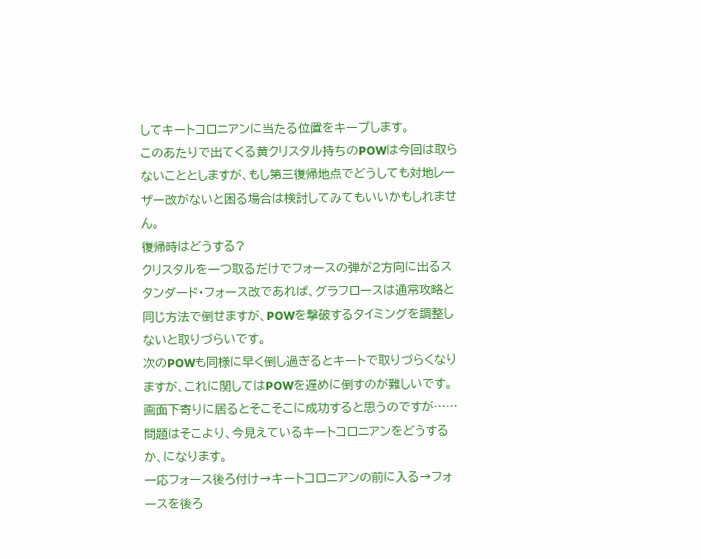してキートコロニアンに当たる位置をキープします。
このあたりで出てくる黄クリスタル持ちのPOWは今回は取らないこととしますが、もし第三復帰地点でどうしても対地レーザー改がないと困る場合は検討してみてもいいかもしれません。
復帰時はどうする?
クリスタルを一つ取るだけでフォースの弾が2方向に出るスタンダード・フォース改であれば、グラフロースは通常攻略と同じ方法で倒せますが、POWを撃破するタイミングを調整しないと取りづらいです。
次のPOWも同様に早く倒し過ぎるとキートで取りづらくなりますが、これに関してはPOWを遅めに倒すのが難しいです。画面下寄りに居るとそこそこに成功すると思うのですが……問題はそこより、今見えているキートコロニアンをどうするか、になります。
一応フォース後ろ付け→キートコロニアンの前に入る→フォースを後ろ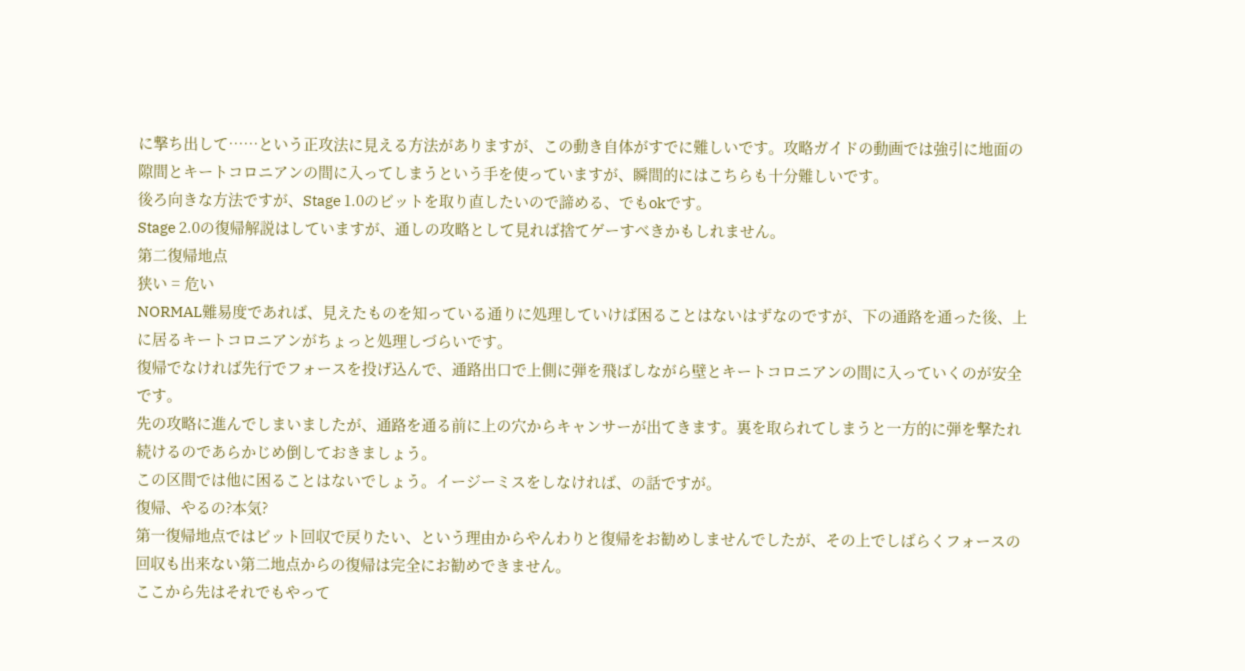に撃ち出して……という正攻法に見える方法がありますが、この動き自体がすでに難しいです。攻略ガイドの動画では強引に地面の隙間とキートコロニアンの間に入ってしまうという手を使っていますが、瞬間的にはこちらも十分難しいです。
後ろ向きな方法ですが、Stage 1.0のビットを取り直したいので諦める、でもokです。
Stage 2.0の復帰解説はしていますが、通しの攻略として見れば捨てゲーすべきかもしれません。
第二復帰地点
狭い = 危い
NORMAL難易度であれば、見えたものを知っている通りに処理していけば困ることはないはずなのですが、下の通路を通った後、上に居るキートコロニアンがちょっと処理しづらいです。
復帰でなければ先行でフォースを投げ込んで、通路出口で上側に弾を飛ばしながら壁とキートコロニアンの間に入っていくのが安全です。
先の攻略に進んでしまいましたが、通路を通る前に上の穴からキャンサーが出てきます。裏を取られてしまうと一方的に弾を撃たれ続けるのであらかじめ倒しておきましょう。
この区間では他に困ることはないでしょう。イージーミスをしなければ、の話ですが。
復帰、やるの?本気?
第一復帰地点ではビット回収で戻りたい、という理由からやんわりと復帰をお勧めしませんでしたが、その上でしばらくフォースの回収も出来ない第二地点からの復帰は完全にお勧めできません。
ここから先はそれでもやって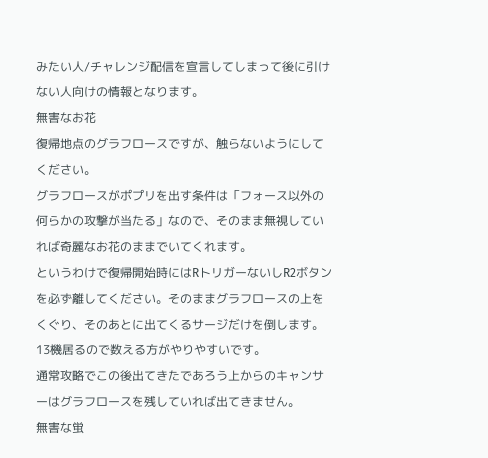みたい人/チャレンジ配信を宣言してしまって後に引けない人向けの情報となります。
無害なお花
復帰地点のグラフロースですが、触らないようにしてください。
グラフロースがポプリを出す条件は「フォース以外の何らかの攻撃が当たる」なので、そのまま無視していれば奇麗なお花のままでいてくれます。
というわけで復帰開始時にはRトリガーないしR2ボタンを必ず離してください。そのままグラフロースの上をくぐり、そのあとに出てくるサージだけを倒します。13機居るので数える方がやりやすいです。
通常攻略でこの後出てきたであろう上からのキャンサーはグラフロースを残していれば出てきません。
無害な蛍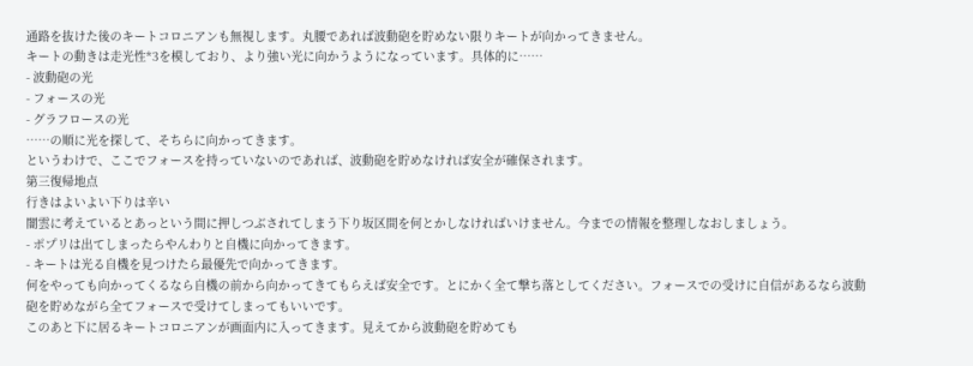通路を抜けた後のキートコロニアンも無視します。丸腰であれば波動砲を貯めない限りキートが向かってきません。
キートの動きは走光性*3を模しており、より強い光に向かうようになっています。具体的に……
- 波動砲の光
- フォースの光
- グラフロースの光
……の順に光を探して、そちらに向かってきます。
というわけで、ここでフォースを持っていないのであれば、波動砲を貯めなければ安全が確保されます。
第三復帰地点
行きはよいよい下りは辛い
闇雲に考えているとあっという間に押しつぶされてしまう下り坂区間を何とかしなければいけません。今までの情報を整理しなおしましょう。
- ポプリは出てしまったらやんわりと自機に向かってきます。
- キートは光る自機を見つけたら最優先で向かってきます。
何をやっても向かってくるなら自機の前から向かってきてもらえば安全です。とにかく全て撃ち落としてください。フォースでの受けに自信があるなら波動砲を貯めながら全てフォースで受けてしまってもいいです。
このあと下に居るキートコロニアンが画面内に入ってきます。見えてから波動砲を貯めても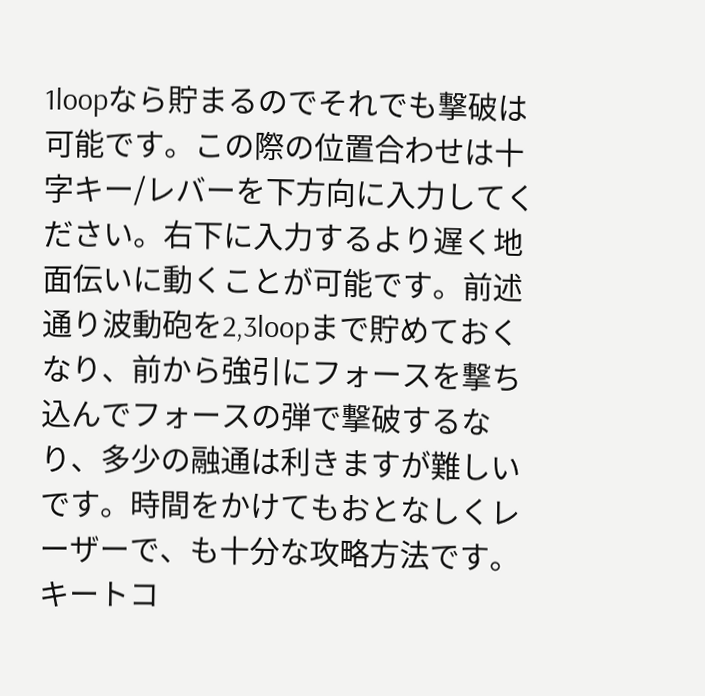1loopなら貯まるのでそれでも撃破は可能です。この際の位置合わせは十字キー/レバーを下方向に入力してください。右下に入力するより遅く地面伝いに動くことが可能です。前述通り波動砲を2,3loopまで貯めておくなり、前から強引にフォースを撃ち込んでフォースの弾で撃破するなり、多少の融通は利きますが難しいです。時間をかけてもおとなしくレーザーで、も十分な攻略方法です。
キートコ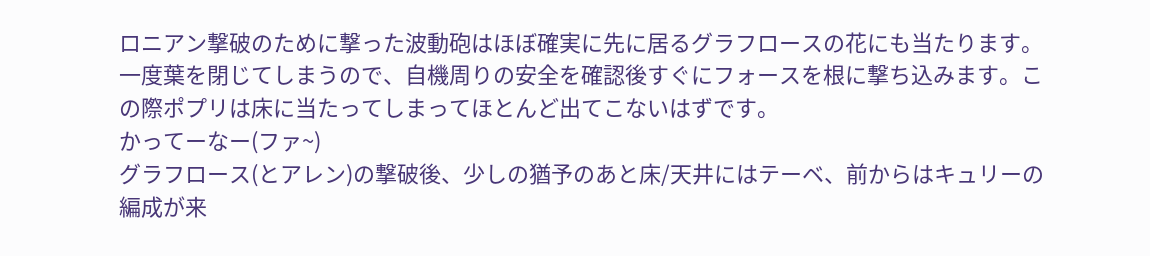ロニアン撃破のために撃った波動砲はほぼ確実に先に居るグラフロースの花にも当たります。一度葉を閉じてしまうので、自機周りの安全を確認後すぐにフォースを根に撃ち込みます。この際ポプリは床に当たってしまってほとんど出てこないはずです。
かってーなー(ファ~)
グラフロース(とアレン)の撃破後、少しの猶予のあと床/天井にはテーベ、前からはキュリーの編成が来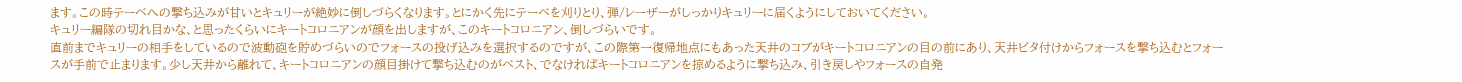ます。この時テーベへの撃ち込みが甘いとキュリーが絶妙に倒しづらくなります。とにかく先にテーベを刈りとり、弾/レーザーがしっかりキュリーに届くようにしておいてください。
キュリー編隊の切れ目かな、と思ったくらいにキートコロニアンが顔を出しますが、このキートコロニアン、倒しづらいです。
直前までキュリーの相手をしているので波動砲を貯めづらいのでフォースの投げ込みを選択するのですが、この際第一復帰地点にもあった天井のコブがキートコロニアンの目の前にあり、天井ビタ付けからフォースを撃ち込むとフォースが手前で止まります。少し天井から離れて、キートコロニアンの顔目掛けて撃ち込むのがベスト、でなければキートコロニアンを掠めるように撃ち込み、引き戻しやフォースの自発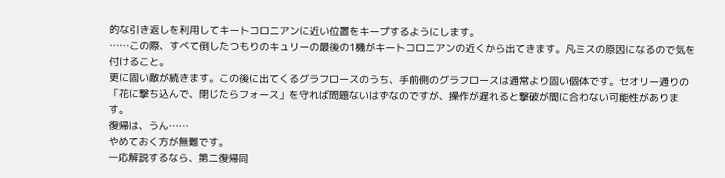的な引き返しを利用してキートコロニアンに近い位置をキープするようにします。
……この際、すべて倒したつもりのキュリーの最後の1機がキートコロニアンの近くから出てきます。凡ミスの原因になるので気を付けること。
更に固い敵が続きます。この後に出てくるグラフロースのうち、手前側のグラフロースは通常より固い個体です。セオリー通りの「花に撃ち込んで、閉じたらフォース」を守れば問題ないはずなのですが、操作が遅れると撃破が間に合わない可能性があります。
復帰は、うん……
やめておく方が無難です。
一応解説するなら、第二復帰同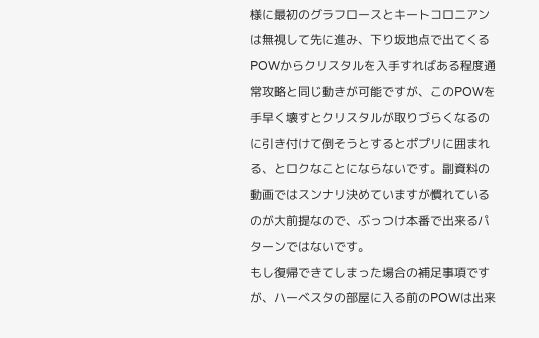様に最初のグラフロースとキートコロニアンは無視して先に進み、下り坂地点で出てくるPOWからクリスタルを入手すればある程度通常攻略と同じ動きが可能ですが、このPOWを手早く壊すとクリスタルが取りづらくなるのに引き付けて倒そうとするとポプリに囲まれる、とロクなことにならないです。副資料の動画ではスンナリ決めていますが慣れているのが大前提なので、ぶっつけ本番で出来るパターンではないです。
もし復帰できてしまった場合の補足事項ですが、ハーベスタの部屋に入る前のPOWは出来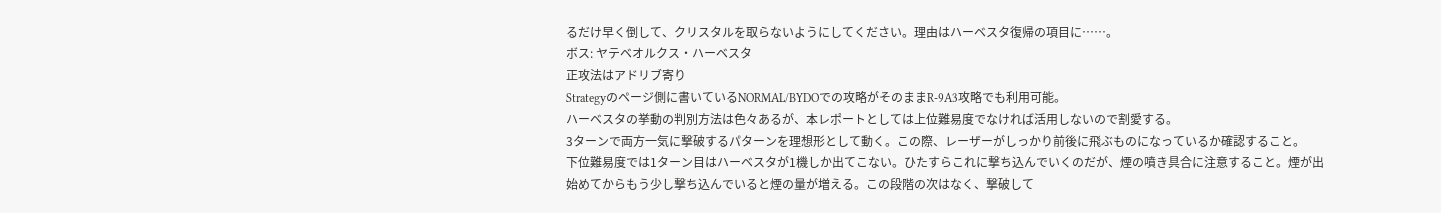るだけ早く倒して、クリスタルを取らないようにしてください。理由はハーベスタ復帰の項目に……。
ボス: ヤテベオルクス・ハーベスタ
正攻法はアドリブ寄り
Strategyのページ側に書いているNORMAL/BYDOでの攻略がそのままR-9A3攻略でも利用可能。
ハーベスタの挙動の判別方法は色々あるが、本レポートとしては上位難易度でなければ活用しないので割愛する。
3ターンで両方一気に撃破するパターンを理想形として動く。この際、レーザーがしっかり前後に飛ぶものになっているか確認すること。
下位難易度では1ターン目はハーベスタが1機しか出てこない。ひたすらこれに撃ち込んでいくのだが、煙の噴き具合に注意すること。煙が出始めてからもう少し撃ち込んでいると煙の量が増える。この段階の次はなく、撃破して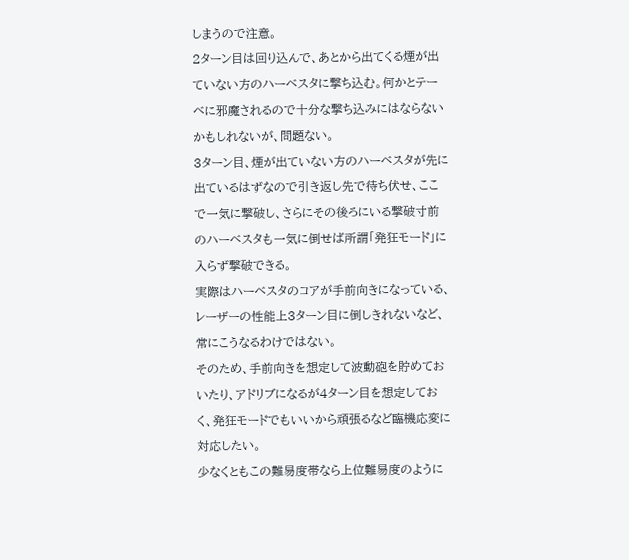しまうので注意。
2ターン目は回り込んで、あとから出てくる煙が出ていない方のハーベスタに撃ち込む。何かとテーベに邪魔されるので十分な撃ち込みにはならないかもしれないが、問題ない。
3ターン目、煙が出ていない方のハーベスタが先に出ているはずなので引き返し先で待ち伏せ、ここで一気に撃破し、さらにその後ろにいる撃破寸前のハーベスタも一気に倒せば所謂「発狂モード」に入らず撃破できる。
実際はハーベスタのコアが手前向きになっている、レーザーの性能上3ターン目に倒しきれないなど、常にこうなるわけではない。
そのため、手前向きを想定して波動砲を貯めておいたり、アドリブになるが4ターン目を想定しておく、発狂モードでもいいから頑張るなど臨機応変に対応したい。
少なくともこの難易度帯なら上位難易度のように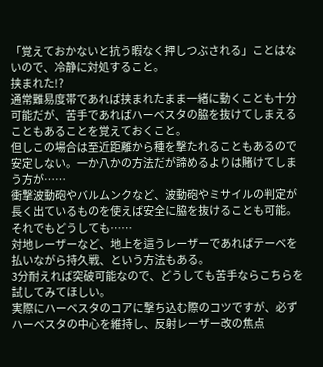「覚えておかないと抗う暇なく押しつぶされる」ことはないので、冷静に対処すること。
挟まれた!?
通常難易度帯であれば挟まれたまま一緒に動くことも十分可能だが、苦手であればハーベスタの脇を抜けてしまえることもあることを覚えておくこと。
但しこの場合は至近距離から種を撃たれることもあるので安定しない。一か八かの方法だが諦めるよりは賭けてしまう方が……
衝撃波動砲やバルムンクなど、波動砲やミサイルの判定が長く出ているものを使えば安全に脇を抜けることも可能。
それでもどうしても……
対地レーザーなど、地上を這うレーザーであればテーベを払いながら持久戦、という方法もある。
3分耐えれば突破可能なので、どうしても苦手ならこちらを試してみてほしい。
実際にハーベスタのコアに撃ち込む際のコツですが、必ずハーベスタの中心を維持し、反射レーザー改の焦点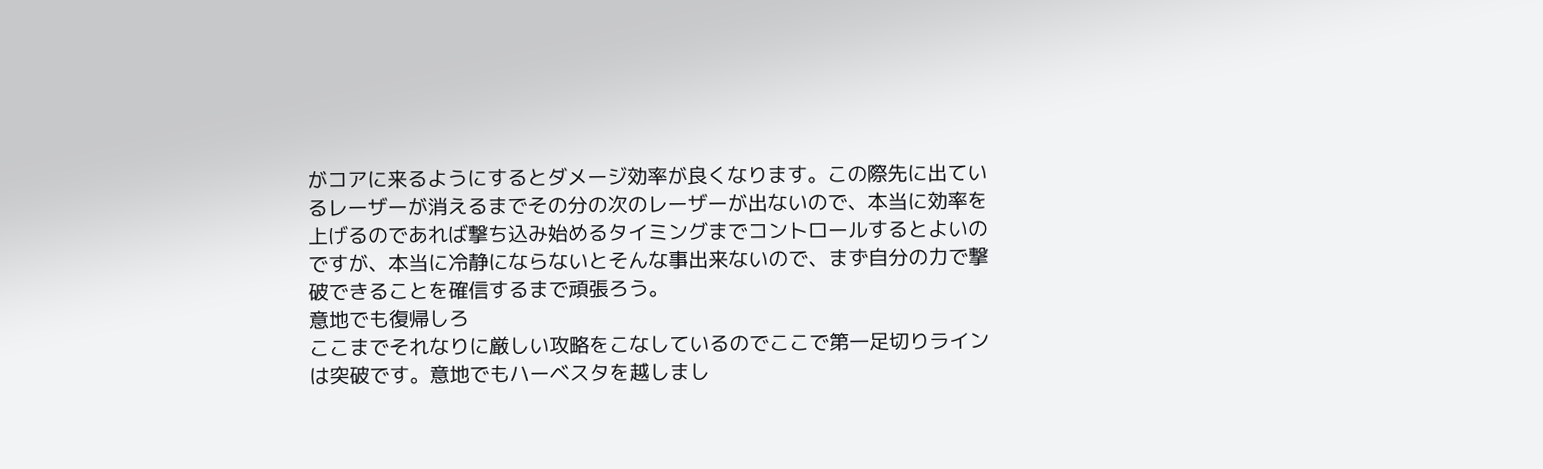がコアに来るようにするとダメージ効率が良くなります。この際先に出ているレーザーが消えるまでその分の次のレーザーが出ないので、本当に効率を上げるのであれば撃ち込み始めるタイミングまでコントロールするとよいのですが、本当に冷静にならないとそんな事出来ないので、まず自分の力で撃破できることを確信するまで頑張ろう。
意地でも復帰しろ
ここまでそれなりに厳しい攻略をこなしているのでここで第一足切りラインは突破です。意地でもハーベスタを越しまし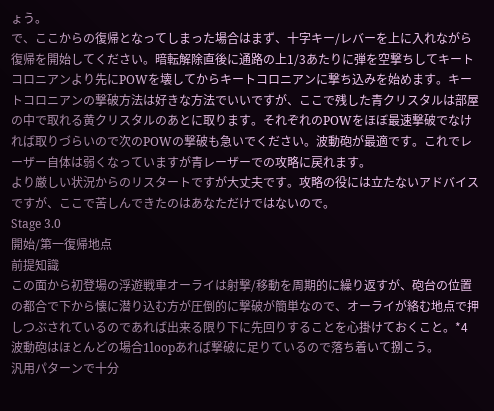ょう。
で、ここからの復帰となってしまった場合はまず、十字キー/レバーを上に入れながら復帰を開始してください。暗転解除直後に通路の上1/3あたりに弾を空撃ちしてキートコロニアンより先にPOWを壊してからキートコロニアンに撃ち込みを始めます。キートコロニアンの撃破方法は好きな方法でいいですが、ここで残した青クリスタルは部屋の中で取れる黄クリスタルのあとに取ります。それぞれのPOWをほぼ最速撃破でなければ取りづらいので次のPOWの撃破も急いでください。波動砲が最適です。これでレーザー自体は弱くなっていますが青レーザーでの攻略に戻れます。
より厳しい状況からのリスタートですが大丈夫です。攻略の役には立たないアドバイスですが、ここで苦しんできたのはあなただけではないので。
Stage 3.0
開始/第一復帰地点
前提知識
この面から初登場の浮遊戦車オーライは射撃/移動を周期的に繰り返すが、砲台の位置の都合で下から懐に潜り込む方が圧倒的に撃破が簡単なので、オーライが絡む地点で押しつぶされているのであれば出来る限り下に先回りすることを心掛けておくこと。*4
波動砲はほとんどの場合1loopあれば撃破に足りているので落ち着いて捌こう。
汎用パターンで十分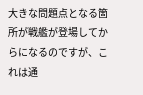大きな問題点となる箇所が戦艦が登場してからになるのですが、これは通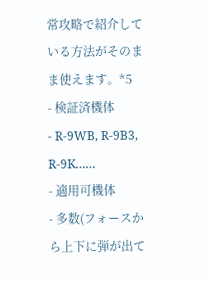常攻略で紹介している方法がそのまま使えます。*5
- 検証済機体
- R-9WB, R-9B3, R-9K……
- 適用可機体
- 多数(フォースから上下に弾が出て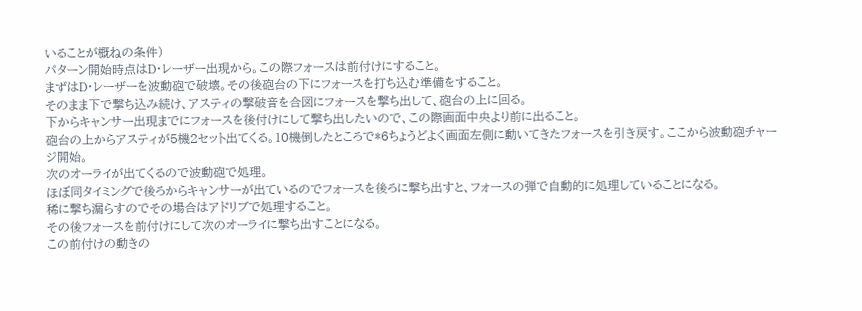いることが概ねの条件)
パターン開始時点はD・レーザー出現から。この際フォースは前付けにすること。
まずはD・レーザーを波動砲で破壊。その後砲台の下にフォースを打ち込む準備をすること。
そのまま下で撃ち込み続け、アスティの撃破音を合図にフォースを撃ち出して、砲台の上に回る。
下からキャンサー出現までにフォースを後付けにして撃ち出したいので、この際画面中央より前に出ること。
砲台の上からアスティが5機2セット出てくる。10機倒したところで*6ちょうどよく画面左側に動いてきたフォースを引き戻す。ここから波動砲チャージ開始。
次のオーライが出てくるので波動砲で処理。
ほぼ同タイミングで後ろからキャンサーが出ているのでフォースを後ろに撃ち出すと、フォースの弾で自動的に処理していることになる。
稀に撃ち漏らすのでその場合はアドリブで処理すること。
その後フォースを前付けにして次のオーライに撃ち出すことになる。
この前付けの動きの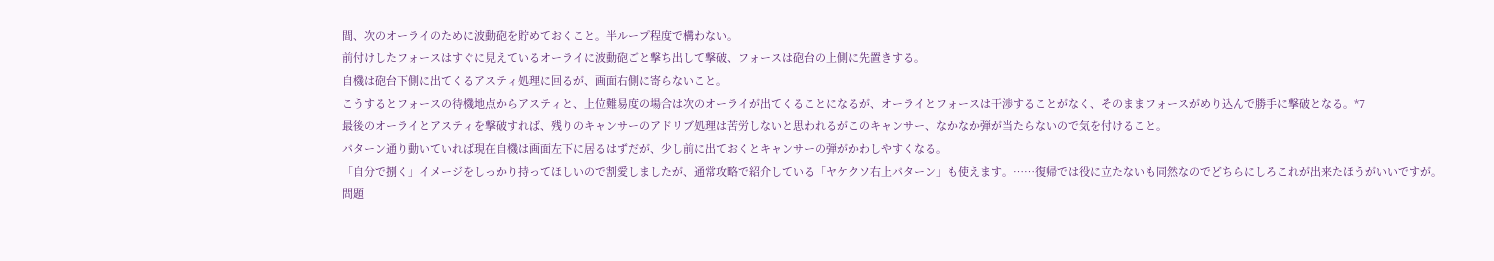間、次のオーライのために波動砲を貯めておくこと。半ループ程度で構わない。
前付けしたフォースはすぐに見えているオーライに波動砲ごと撃ち出して撃破、フォースは砲台の上側に先置きする。
自機は砲台下側に出てくるアスティ処理に回るが、画面右側に寄らないこと。
こうするとフォースの待機地点からアスティと、上位難易度の場合は次のオーライが出てくることになるが、オーライとフォースは干渉することがなく、そのままフォースがめり込んで勝手に撃破となる。*7
最後のオーライとアスティを撃破すれば、残りのキャンサーのアドリブ処理は苦労しないと思われるがこのキャンサー、なかなか弾が当たらないので気を付けること。
パターン通り動いていれば現在自機は画面左下に居るはずだが、少し前に出ておくとキャンサーの弾がかわしやすくなる。
「自分で捌く」イメージをしっかり持ってほしいので割愛しましたが、通常攻略で紹介している「ヤケクソ右上パターン」も使えます。……復帰では役に立たないも同然なのでどちらにしろこれが出来たほうがいいですが。
問題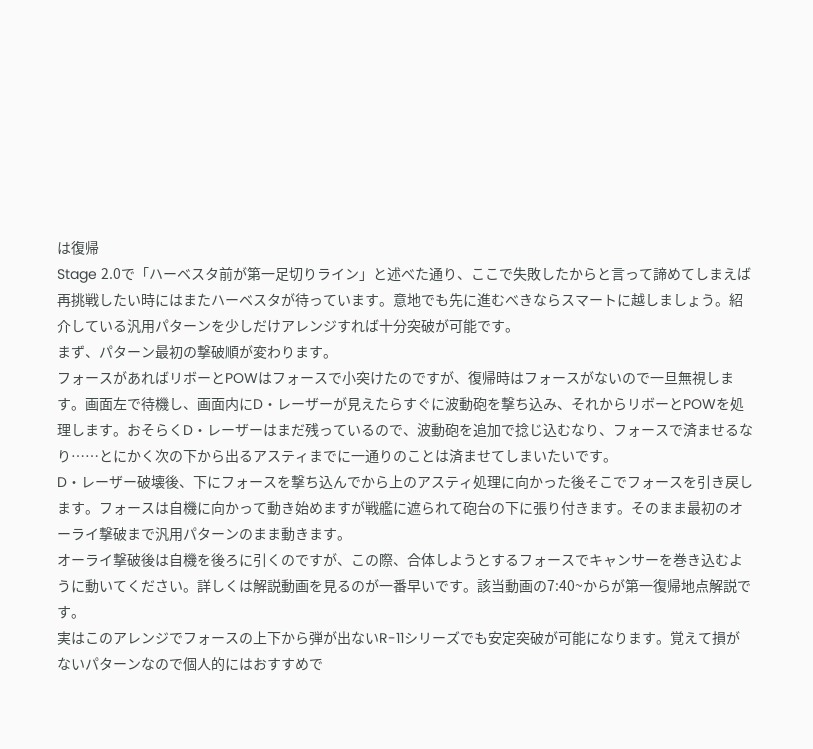は復帰
Stage 2.0で「ハーベスタ前が第一足切りライン」と述べた通り、ここで失敗したからと言って諦めてしまえば再挑戦したい時にはまたハーベスタが待っています。意地でも先に進むべきならスマートに越しましょう。紹介している汎用パターンを少しだけアレンジすれば十分突破が可能です。
まず、パターン最初の撃破順が変わります。
フォースがあればリボーとPOWはフォースで小突けたのですが、復帰時はフォースがないので一旦無視します。画面左で待機し、画面内にD・レーザーが見えたらすぐに波動砲を撃ち込み、それからリボーとPOWを処理します。おそらくD・レーザーはまだ残っているので、波動砲を追加で捻じ込むなり、フォースで済ませるなり……とにかく次の下から出るアスティまでに一通りのことは済ませてしまいたいです。
D・レーザー破壊後、下にフォースを撃ち込んでから上のアスティ処理に向かった後そこでフォースを引き戻します。フォースは自機に向かって動き始めますが戦艦に遮られて砲台の下に張り付きます。そのまま最初のオーライ撃破まで汎用パターンのまま動きます。
オーライ撃破後は自機を後ろに引くのですが、この際、合体しようとするフォースでキャンサーを巻き込むように動いてください。詳しくは解説動画を見るのが一番早いです。該当動画の7:40~からが第一復帰地点解説です。
実はこのアレンジでフォースの上下から弾が出ないR-11シリーズでも安定突破が可能になります。覚えて損がないパターンなので個人的にはおすすめで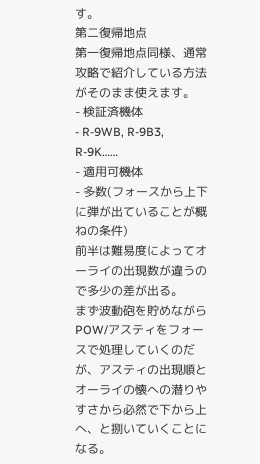す。
第二復帰地点
第一復帰地点同様、通常攻略で紹介している方法がそのまま使えます。
- 検証済機体
- R-9WB, R-9B3, R-9K……
- 適用可機体
- 多数(フォースから上下に弾が出ていることが概ねの条件)
前半は難易度によってオーライの出現数が違うので多少の差が出る。
まず波動砲を貯めながらPOW/アスティをフォースで処理していくのだが、アスティの出現順とオーライの懐への潜りやすさから必然で下から上へ、と捌いていくことになる。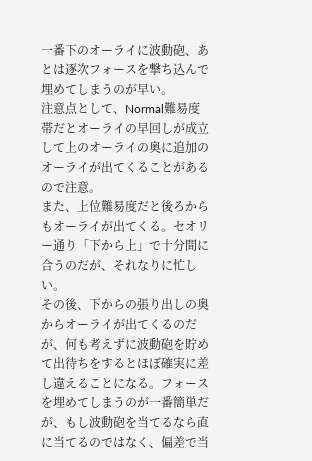一番下のオーライに波動砲、あとは逐次フォースを撃ち込んで埋めてしまうのが早い。
注意点として、Normal難易度帯だとオーライの早回しが成立して上のオーライの奥に追加のオーライが出てくることがあるので注意。
また、上位難易度だと後ろからもオーライが出てくる。セオリー通り「下から上」で十分間に合うのだが、それなりに忙しい。
その後、下からの張り出しの奥からオーライが出てくるのだが、何も考えずに波動砲を貯めて出待ちをするとほぼ確実に差し違えることになる。フォースを埋めてしまうのが一番簡単だが、もし波動砲を当てるなら直に当てるのではなく、偏差で当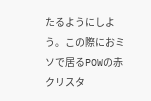たるようにしよう。この際におミソで居るPOWの赤クリスタ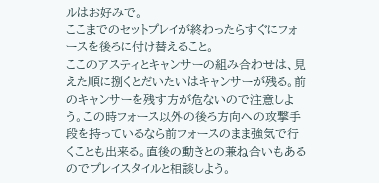ルはお好みで。
ここまでのセットプレイが終わったらすぐにフォースを後ろに付け替えること。
ここのアスティとキャンサーの組み合わせは、見えた順に捌くとだいたいはキャンサーが残る。前のキャンサーを残す方が危ないので注意しよう。この時フォース以外の後ろ方向への攻撃手段を持っているなら前フォースのまま強気で行くことも出来る。直後の動きとの兼ね合いもあるのでプレイスタイルと相談しよう。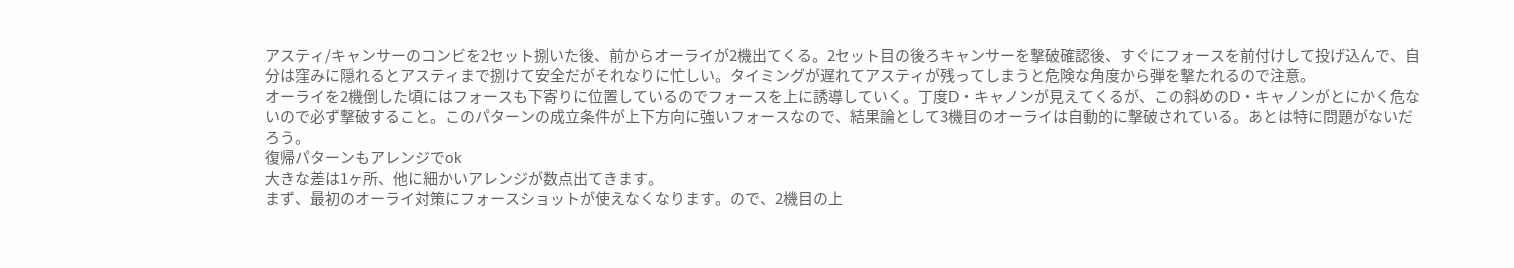アスティ/キャンサーのコンビを2セット捌いた後、前からオーライが2機出てくる。2セット目の後ろキャンサーを撃破確認後、すぐにフォースを前付けして投げ込んで、自分は窪みに隠れるとアスティまで捌けて安全だがそれなりに忙しい。タイミングが遅れてアスティが残ってしまうと危険な角度から弾を撃たれるので注意。
オーライを2機倒した頃にはフォースも下寄りに位置しているのでフォースを上に誘導していく。丁度D・キャノンが見えてくるが、この斜めのD・キャノンがとにかく危ないので必ず撃破すること。このパターンの成立条件が上下方向に強いフォースなので、結果論として3機目のオーライは自動的に撃破されている。あとは特に問題がないだろう。
復帰パターンもアレンジでok
大きな差は1ヶ所、他に細かいアレンジが数点出てきます。
まず、最初のオーライ対策にフォースショットが使えなくなります。ので、2機目の上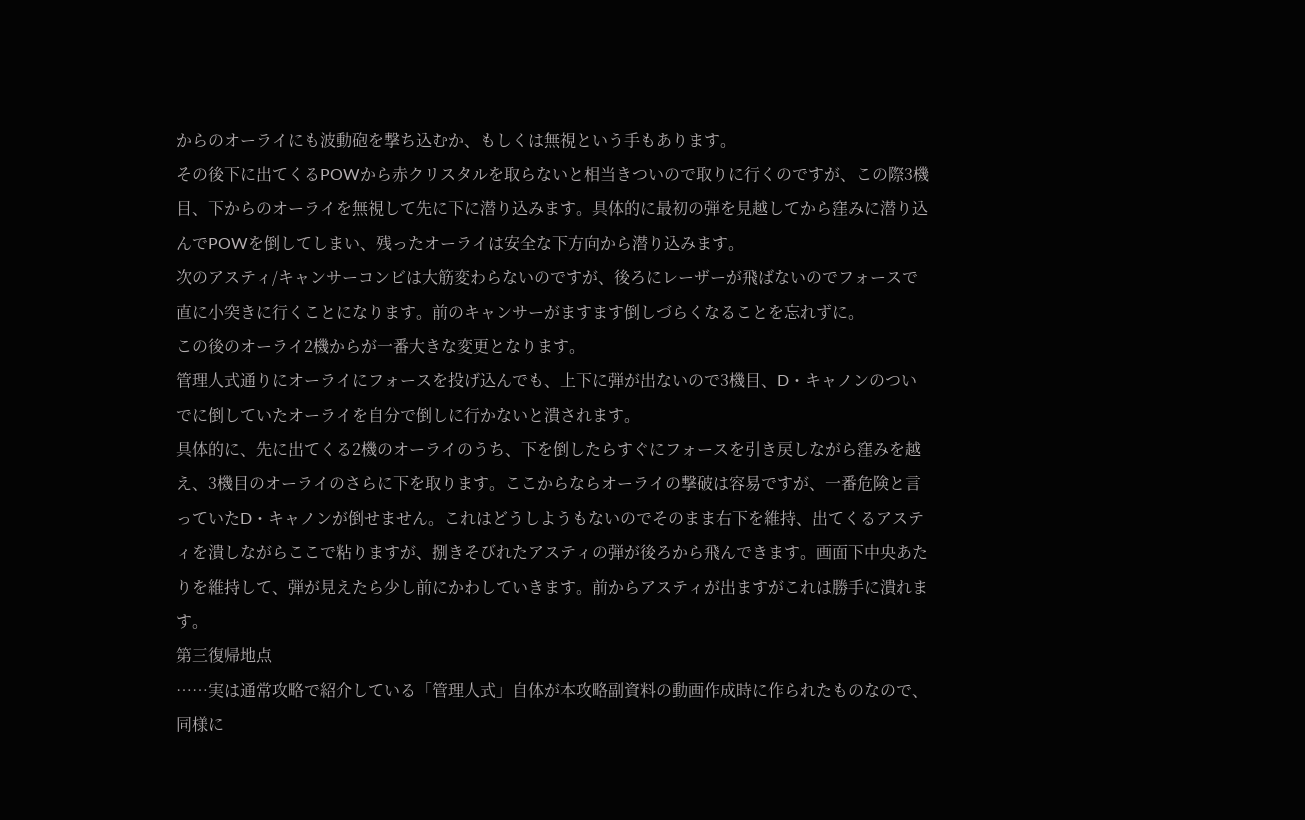からのオーライにも波動砲を撃ち込むか、もしくは無視という手もあります。
その後下に出てくるPOWから赤クリスタルを取らないと相当きついので取りに行くのですが、この際3機目、下からのオーライを無視して先に下に潜り込みます。具体的に最初の弾を見越してから窪みに潜り込んでPOWを倒してしまい、残ったオーライは安全な下方向から潜り込みます。
次のアスティ/キャンサーコンビは大筋変わらないのですが、後ろにレーザーが飛ばないのでフォースで直に小突きに行くことになります。前のキャンサーがますます倒しづらくなることを忘れずに。
この後のオーライ2機からが一番大きな変更となります。
管理人式通りにオーライにフォースを投げ込んでも、上下に弾が出ないので3機目、D・キャノンのついでに倒していたオーライを自分で倒しに行かないと潰されます。
具体的に、先に出てくる2機のオーライのうち、下を倒したらすぐにフォースを引き戻しながら窪みを越え、3機目のオーライのさらに下を取ります。ここからならオーライの撃破は容易ですが、一番危険と言っていたD・キャノンが倒せません。これはどうしようもないのでそのまま右下を維持、出てくるアスティを潰しながらここで粘りますが、捌きそびれたアスティの弾が後ろから飛んできます。画面下中央あたりを維持して、弾が見えたら少し前にかわしていきます。前からアスティが出ますがこれは勝手に潰れます。
第三復帰地点
……実は通常攻略で紹介している「管理人式」自体が本攻略副資料の動画作成時に作られたものなので、同様に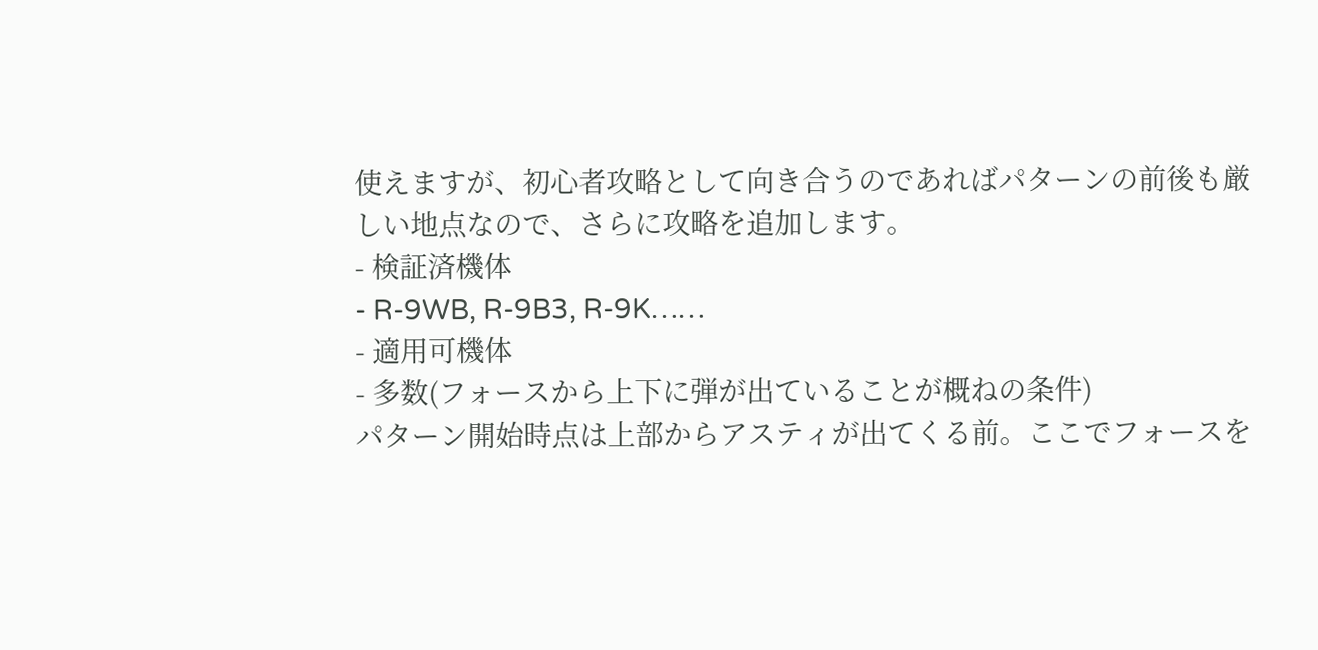使えますが、初心者攻略として向き合うのであればパターンの前後も厳しい地点なので、さらに攻略を追加します。
- 検証済機体
- R-9WB, R-9B3, R-9K……
- 適用可機体
- 多数(フォースから上下に弾が出ていることが概ねの条件)
パターン開始時点は上部からアスティが出てくる前。ここでフォースを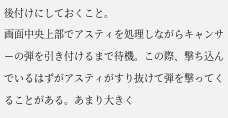後付けにしておくこと。
画面中央上部でアスティを処理しながらキャンサーの弾を引き付けるまで待機。この際、撃ち込んでいるはずがアスティがすり抜けて弾を撃ってくることがある。あまり大きく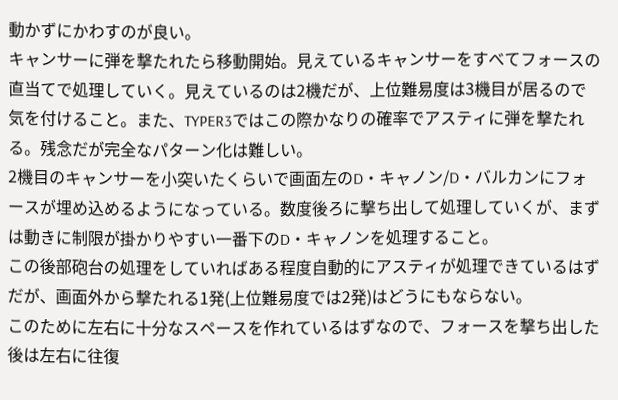動かずにかわすのが良い。
キャンサーに弾を撃たれたら移動開始。見えているキャンサーをすべてフォースの直当てで処理していく。見えているのは2機だが、上位難易度は3機目が居るので気を付けること。また、TYPER3ではこの際かなりの確率でアスティに弾を撃たれる。残念だが完全なパターン化は難しい。
2機目のキャンサーを小突いたくらいで画面左のD・キャノン/D・バルカンにフォースが埋め込めるようになっている。数度後ろに撃ち出して処理していくが、まずは動きに制限が掛かりやすい一番下のD・キャノンを処理すること。
この後部砲台の処理をしていればある程度自動的にアスティが処理できているはずだが、画面外から撃たれる1発(上位難易度では2発)はどうにもならない。
このために左右に十分なスペースを作れているはずなので、フォースを撃ち出した後は左右に往復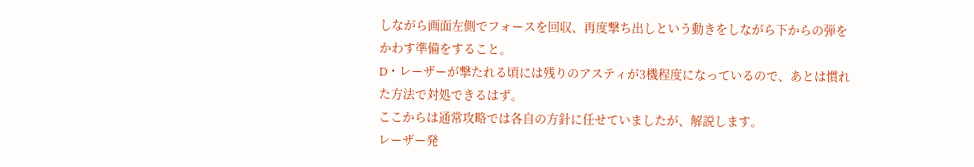しながら画面左側でフォースを回収、再度撃ち出しという動きをしながら下からの弾をかわす準備をすること。
D・レーザーが撃たれる頃には残りのアスティが3機程度になっているので、あとは慣れた方法で対処できるはず。
ここからは通常攻略では各自の方針に任せていましたが、解説します。
レーザー発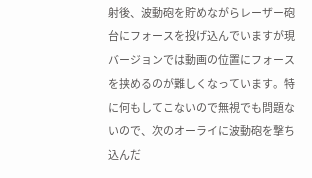射後、波動砲を貯めながらレーザー砲台にフォースを投げ込んでいますが現バージョンでは動画の位置にフォースを挟めるのが難しくなっています。特に何もしてこないので無視でも問題ないので、次のオーライに波動砲を撃ち込んだ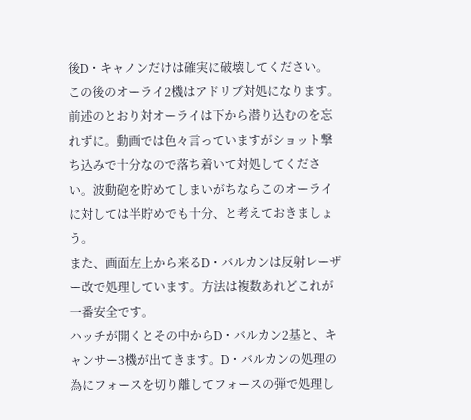後D・キャノンだけは確実に破壊してください。
この後のオーライ2機はアドリブ対処になります。前述のとおり対オーライは下から潜り込むのを忘れずに。動画では色々言っていますがショット撃ち込みで十分なので落ち着いて対処してください。波動砲を貯めてしまいがちならこのオーライに対しては半貯めでも十分、と考えておきましょう。
また、画面左上から来るD・バルカンは反射レーザー改で処理しています。方法は複数あれどこれが一番安全です。
ハッチが開くとその中からD・バルカン2基と、キャンサー3機が出てきます。D・バルカンの処理の為にフォースを切り離してフォースの弾で処理し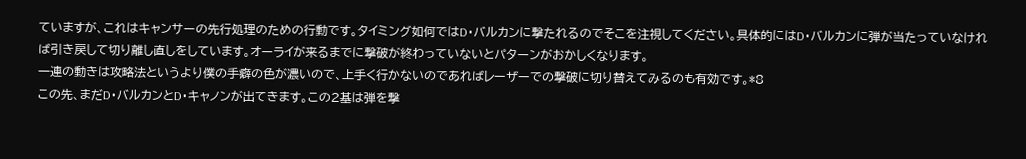ていますが、これはキャンサーの先行処理のための行動です。タイミング如何ではD・バルカンに撃たれるのでそこを注視してください。具体的にはD・バルカンに弾が当たっていなければ引き戻して切り離し直しをしています。オーライが来るまでに撃破が終わっていないとパターンがおかしくなります。
一連の動きは攻略法というより僕の手癖の色が濃いので、上手く行かないのであればレーザーでの撃破に切り替えてみるのも有効です。*8
この先、まだD・バルカンとD・キャノンが出てきます。この2基は弾を撃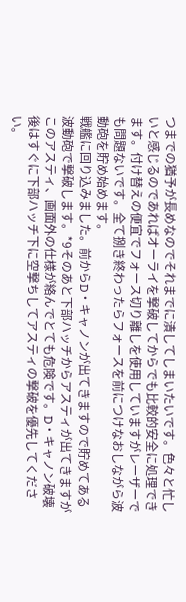つまでの猶予が長めなのでそれまでに潰してしまいたいです。色々と忙しいと感じるのであればオーライを撃破してからでも比較的安全に処理できます。付け替えの便宜でフォース切り離しを使用していますがレーザーでも問題ないです。全て捌き終わったらフォースを前につけなおしながら波動砲を貯め始めます。
戦艦に回り込みました。前からD・キャノンが出てきますので貯めてある波動砲で撃破します。*9そのあと下部ハッチからアスティが出てきますがこのアスティ、画面外の仕様が絡んでとても危険です。D・キャノン破壊後はすぐに下部ハッチ下に空撃ちしてアスティの撃破を優先してください。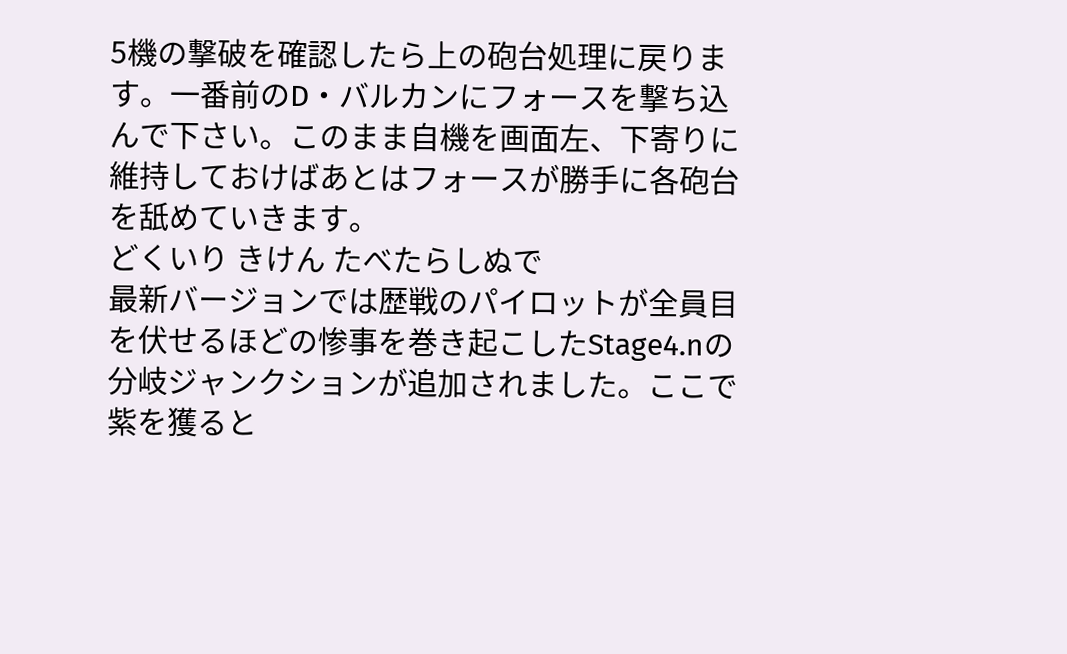5機の撃破を確認したら上の砲台処理に戻ります。一番前のD・バルカンにフォースを撃ち込んで下さい。このまま自機を画面左、下寄りに維持しておけばあとはフォースが勝手に各砲台を舐めていきます。
どくいり きけん たべたらしぬで
最新バージョンでは歴戦のパイロットが全員目を伏せるほどの惨事を巻き起こしたStage4.nの分岐ジャンクションが追加されました。ここで紫を獲ると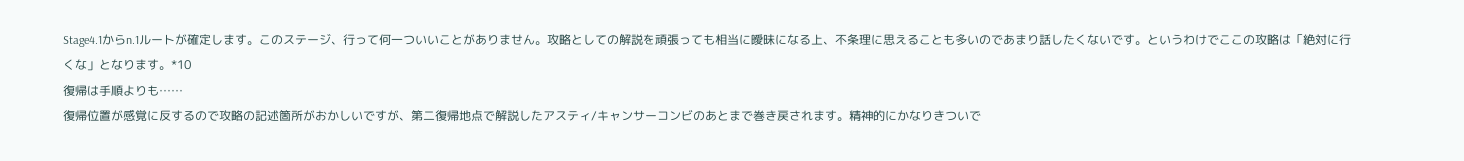Stage4.1からn.1ルートが確定します。このステージ、行って何一ついいことがありません。攻略としての解説を頑張っても相当に曖昧になる上、不条理に思えることも多いのであまり話したくないです。というわけでここの攻略は「絶対に行くな」となります。*10
復帰は手順よりも……
復帰位置が感覚に反するので攻略の記述箇所がおかしいですが、第二復帰地点で解説したアスティ/キャンサーコンビのあとまで巻き戻されます。精神的にかなりきついで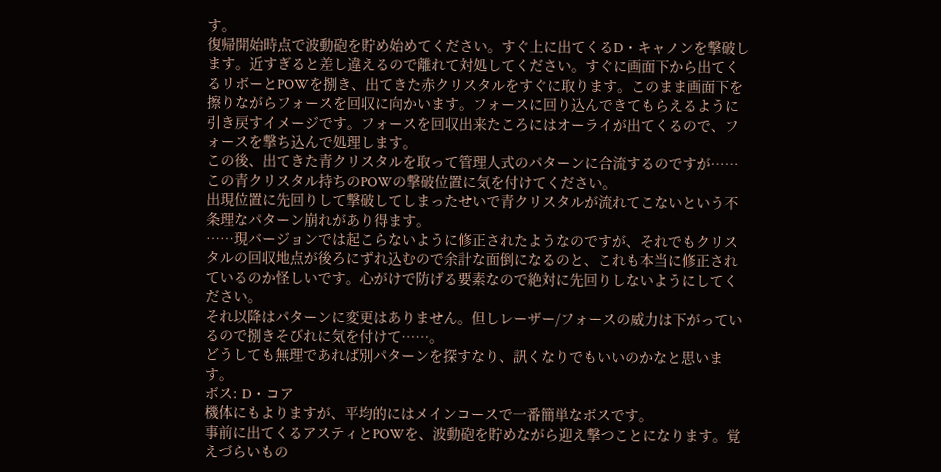す。
復帰開始時点で波動砲を貯め始めてください。すぐ上に出てくるD・キャノンを撃破します。近すぎると差し違えるので離れて対処してください。すぐに画面下から出てくるリボーとPOWを捌き、出てきた赤クリスタルをすぐに取ります。このまま画面下を擦りながらフォースを回収に向かいます。フォースに回り込んできてもらえるように引き戻すイメージです。フォースを回収出来たころにはオーライが出てくるので、フォースを撃ち込んで処理します。
この後、出てきた青クリスタルを取って管理人式のパターンに合流するのですが……
この青クリスタル持ちのPOWの撃破位置に気を付けてください。
出現位置に先回りして撃破してしまったせいで青クリスタルが流れてこないという不条理なパターン崩れがあり得ます。
……現バージョンでは起こらないように修正されたようなのですが、それでもクリスタルの回収地点が後ろにずれ込むので余計な面倒になるのと、これも本当に修正されているのか怪しいです。心がけで防げる要素なので絶対に先回りしないようにしてください。
それ以降はパターンに変更はありません。但しレーザー/フォースの威力は下がっているので捌きそびれに気を付けて……。
どうしても無理であれば別パターンを探すなり、訊くなりでもいいのかなと思います。
ボス: D・コア
機体にもよりますが、平均的にはメインコースで一番簡単なボスです。
事前に出てくるアスティとPOWを、波動砲を貯めながら迎え撃つことになります。覚えづらいもの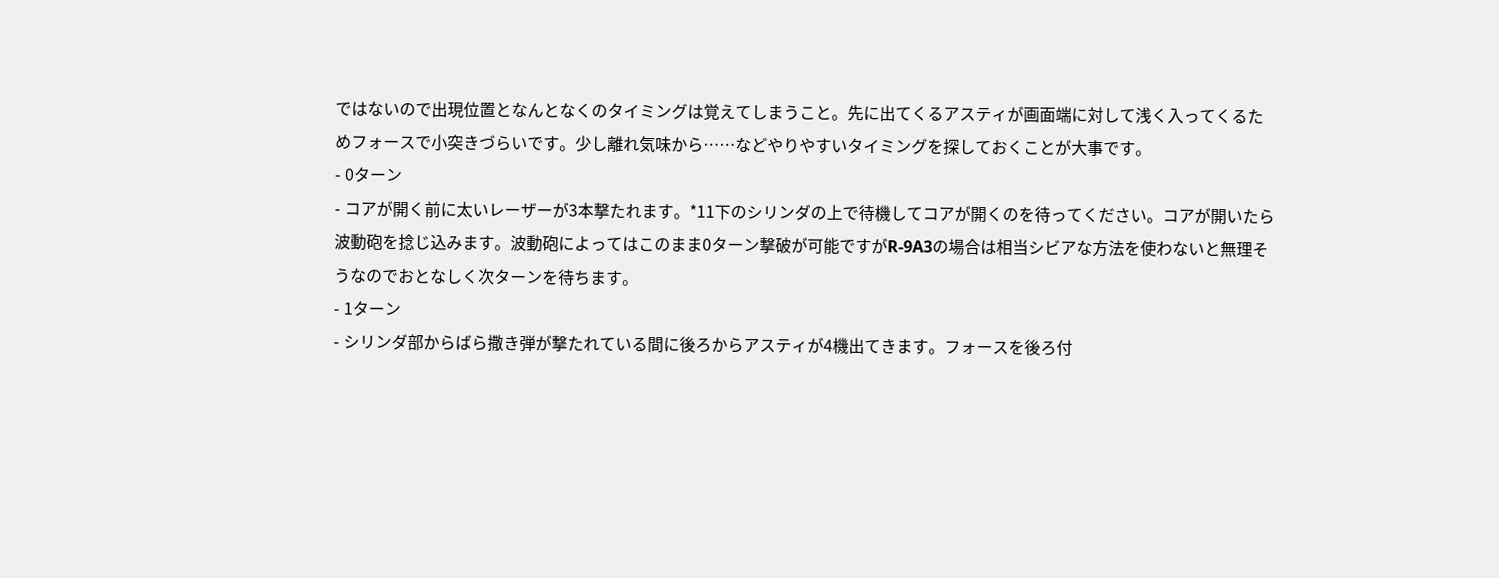ではないので出現位置となんとなくのタイミングは覚えてしまうこと。先に出てくるアスティが画面端に対して浅く入ってくるためフォースで小突きづらいです。少し離れ気味から……などやりやすいタイミングを探しておくことが大事です。
- 0ターン
- コアが開く前に太いレーザーが3本撃たれます。*11下のシリンダの上で待機してコアが開くのを待ってください。コアが開いたら波動砲を捻じ込みます。波動砲によってはこのまま0ターン撃破が可能ですがR-9A3の場合は相当シビアな方法を使わないと無理そうなのでおとなしく次ターンを待ちます。
- 1ターン
- シリンダ部からばら撒き弾が撃たれている間に後ろからアスティが4機出てきます。フォースを後ろ付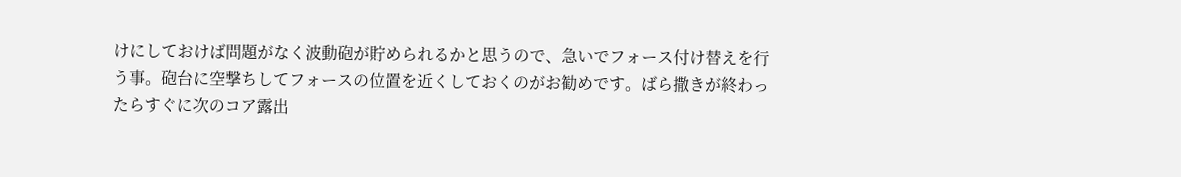けにしておけば問題がなく波動砲が貯められるかと思うので、急いでフォース付け替えを行う事。砲台に空撃ちしてフォースの位置を近くしておくのがお勧めです。ばら撒きが終わったらすぐに次のコア露出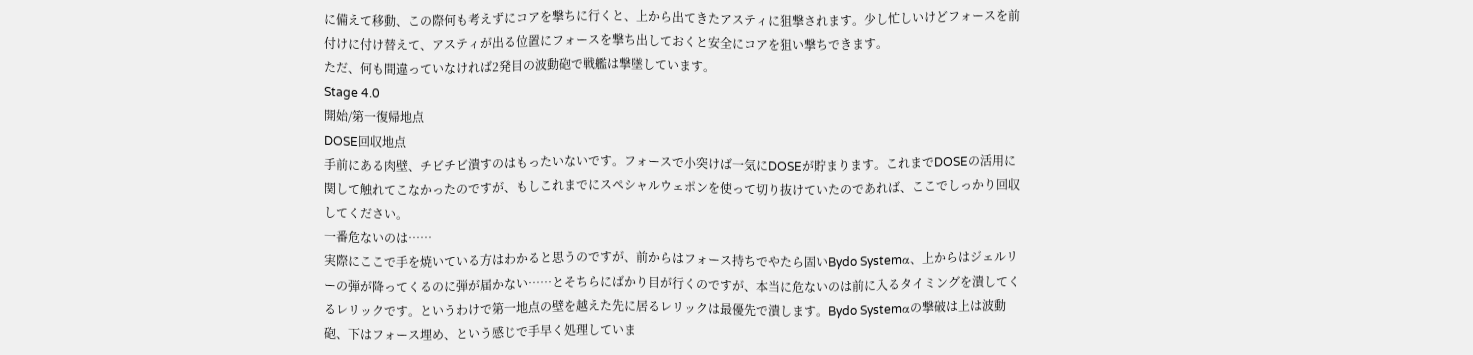に備えて移動、この際何も考えずにコアを撃ちに行くと、上から出てきたアスティに狙撃されます。少し忙しいけどフォースを前付けに付け替えて、アスティが出る位置にフォースを撃ち出しておくと安全にコアを狙い撃ちできます。
ただ、何も間違っていなければ2発目の波動砲で戦艦は撃墜しています。
Stage 4.0
開始/第一復帰地点
DOSE回収地点
手前にある肉壁、チビチビ潰すのはもったいないです。フォースで小突けば一気にDOSEが貯まります。これまでDOSEの活用に関して触れてこなかったのですが、もしこれまでにスペシャルウェポンを使って切り抜けていたのであれば、ここでしっかり回収してください。
一番危ないのは……
実際にここで手を焼いている方はわかると思うのですが、前からはフォース持ちでやたら固いBydo Systemα、上からはジェルリーの弾が降ってくるのに弾が届かない……とそちらにばかり目が行くのですが、本当に危ないのは前に入るタイミングを潰してくるレリックです。というわけで第一地点の壁を越えた先に居るレリックは最優先で潰します。Bydo Systemαの撃破は上は波動砲、下はフォース埋め、という感じで手早く処理していま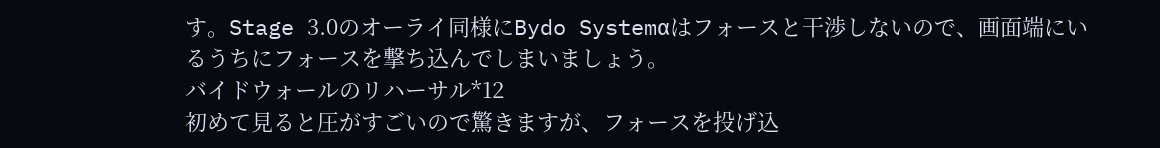す。Stage 3.0のオーライ同様にBydo Systemαはフォースと干渉しないので、画面端にいるうちにフォースを撃ち込んでしまいましょう。
バイドウォールのリハーサル*12
初めて見ると圧がすごいので驚きますが、フォースを投げ込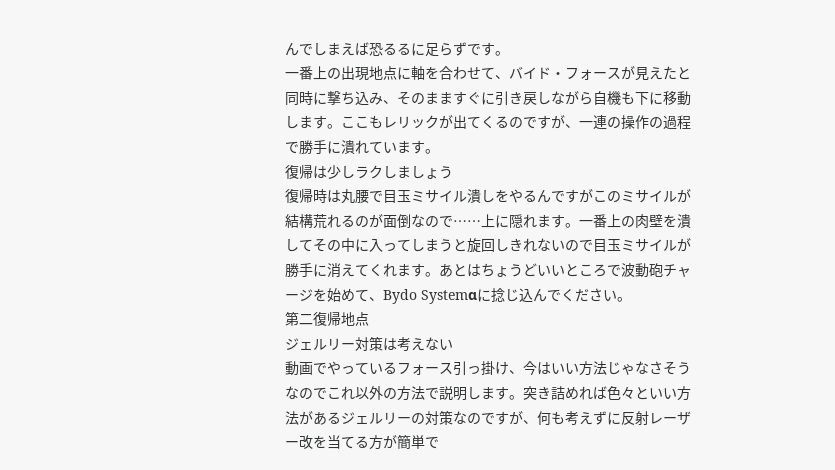んでしまえば恐るるに足らずです。
一番上の出現地点に軸を合わせて、バイド・フォースが見えたと同時に撃ち込み、そのまますぐに引き戻しながら自機も下に移動します。ここもレリックが出てくるのですが、一連の操作の過程で勝手に潰れています。
復帰は少しラクしましょう
復帰時は丸腰で目玉ミサイル潰しをやるんですがこのミサイルが結構荒れるのが面倒なので……上に隠れます。一番上の肉壁を潰してその中に入ってしまうと旋回しきれないので目玉ミサイルが勝手に消えてくれます。あとはちょうどいいところで波動砲チャージを始めて、Bydo Systemαに捻じ込んでください。
第二復帰地点
ジェルリー対策は考えない
動画でやっているフォース引っ掛け、今はいい方法じゃなさそうなのでこれ以外の方法で説明します。突き詰めれば色々といい方法があるジェルリーの対策なのですが、何も考えずに反射レーザー改を当てる方が簡単で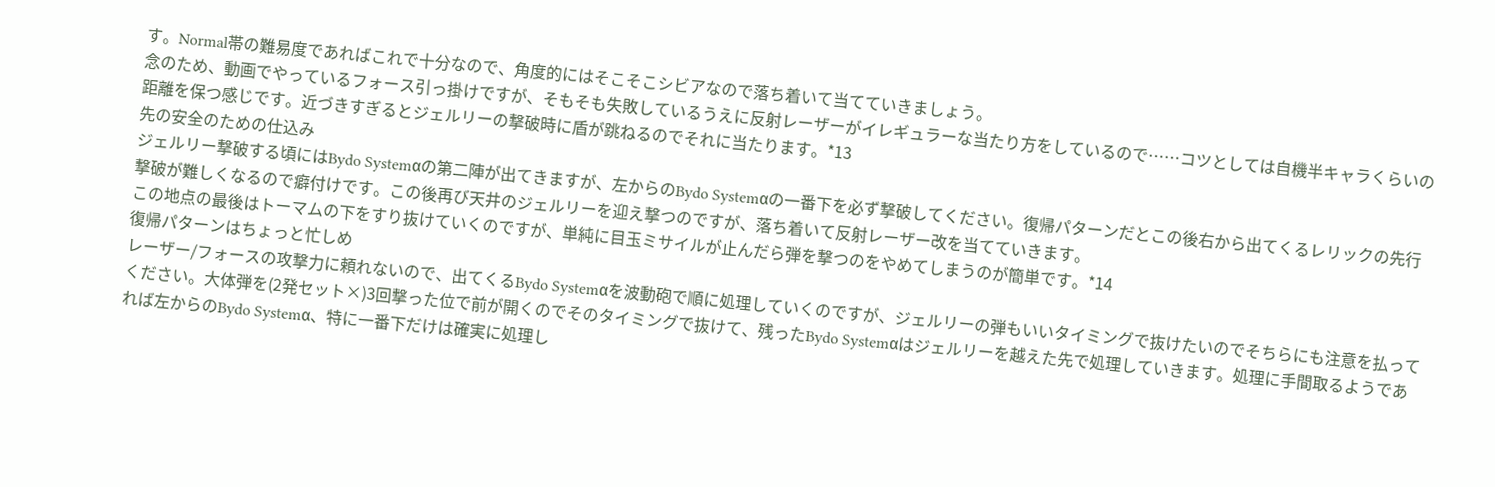す。Normal帯の難易度であればこれで十分なので、角度的にはそこそこシビアなので落ち着いて当てていきましょう。
念のため、動画でやっているフォース引っ掛けですが、そもそも失敗しているうえに反射レーザーがイレギュラーな当たり方をしているので……コツとしては自機半キャラくらいの距離を保つ感じです。近づきすぎるとジェルリーの撃破時に盾が跳ねるのでそれに当たります。*13
先の安全のための仕込み
ジェルリー撃破する頃にはBydo Systemαの第二陣が出てきますが、左からのBydo Systemαの一番下を必ず撃破してください。復帰パターンだとこの後右から出てくるレリックの先行撃破が難しくなるので癖付けです。この後再び天井のジェルリーを迎え撃つのですが、落ち着いて反射レーザー改を当てていきます。
この地点の最後はトーマムの下をすり抜けていくのですが、単純に目玉ミサイルが止んだら弾を撃つのをやめてしまうのが簡単です。*14
復帰パターンはちょっと忙しめ
レーザー/フォースの攻撃力に頼れないので、出てくるBydo Systemαを波動砲で順に処理していくのですが、ジェルリーの弾もいいタイミングで抜けたいのでそちらにも注意を払ってください。大体弾を(2発セット×)3回撃った位で前が開くのでそのタイミングで抜けて、残ったBydo Systemαはジェルリーを越えた先で処理していきます。処理に手間取るようであれば左からのBydo Systemα、特に一番下だけは確実に処理し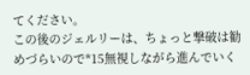てください。
この後のジェルリーは、ちょっと撃破は勧めづらいので*15無視しながら進んでいく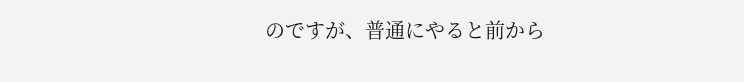のですが、普通にやると前から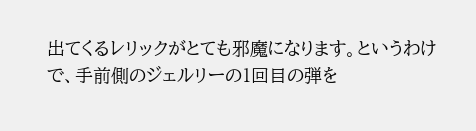出てくるレリックがとても邪魔になります。というわけで、手前側のジェルリーの1回目の弾を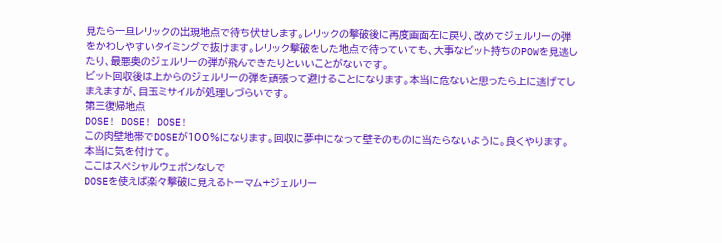見たら一旦レリックの出現地点で待ち伏せします。レリックの撃破後に再度画面左に戻り、改めてジェルリーの弾をかわしやすいタイミングで抜けます。レリック撃破をした地点で待っていても、大事なビット持ちのPOWを見逃したり、最悪奥のジェルリーの弾が飛んできたりといいことがないです。
ビット回収後は上からのジェルリーの弾を頑張って避けることになります。本当に危ないと思ったら上に逃げてしまえますが、目玉ミサイルが処理しづらいです。
第三復帰地点
DOSE! DOSE! DOSE!
この肉壁地帯でDOSEが100%になります。回収に夢中になって壁そのものに当たらないように。良くやります。本当に気を付けて。
ここはスペシャルウェポンなしで
DOSEを使えば楽々撃破に見えるトーマム+ジェルリー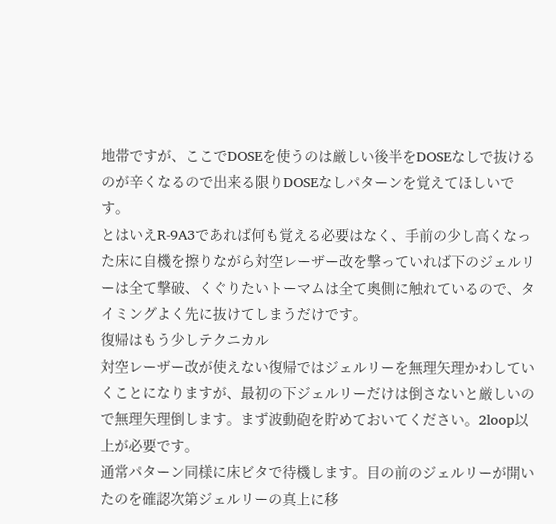地帯ですが、ここでDOSEを使うのは厳しい後半をDOSEなしで抜けるのが辛くなるので出来る限りDOSEなしパターンを覚えてほしいです。
とはいえR-9A3であれば何も覚える必要はなく、手前の少し高くなった床に自機を擦りながら対空レーザー改を撃っていれば下のジェルリーは全て撃破、くぐりたいトーマムは全て奥側に触れているので、タイミングよく先に抜けてしまうだけです。
復帰はもう少しテクニカル
対空レーザー改が使えない復帰ではジェルリーを無理矢理かわしていくことになりますが、最初の下ジェルリーだけは倒さないと厳しいので無理矢理倒します。まず波動砲を貯めておいてください。2loop以上が必要です。
通常パターン同様に床ビタで待機します。目の前のジェルリーが開いたのを確認次第ジェルリーの真上に移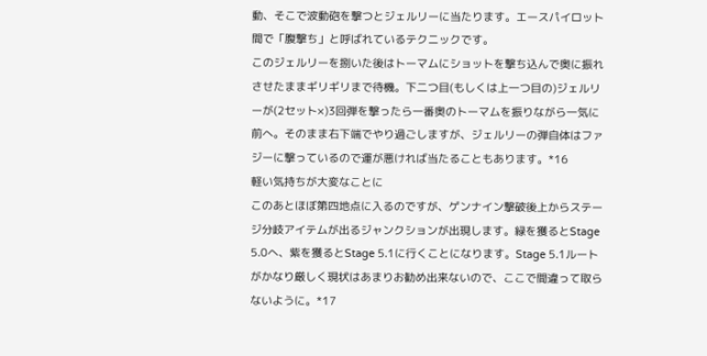動、そこで波動砲を撃つとジェルリーに当たります。エースパイロット間で「腹撃ち」と呼ばれているテクニックです。
このジェルリーを捌いた後はトーマムにショットを撃ち込んで奥に振れさせたままギリギリまで待機。下二つ目(もしくは上一つ目の)ジェルリーが(2セット×)3回弾を撃ったら一番奥のトーマムを振りながら一気に前へ。そのまま右下端でやり過ごしますが、ジェルリーの弾自体はファジーに撃っているので運が悪ければ当たることもあります。*16
軽い気持ちが大変なことに
このあとほぼ第四地点に入るのですが、ゲンナイン撃破後上からステージ分岐アイテムが出るジャンクションが出現します。緑を獲るとStage 5.0へ、紫を獲るとStage 5.1に行くことになります。Stage 5.1ルートがかなり厳しく現状はあまりお勧め出来ないので、ここで間違って取らないように。*17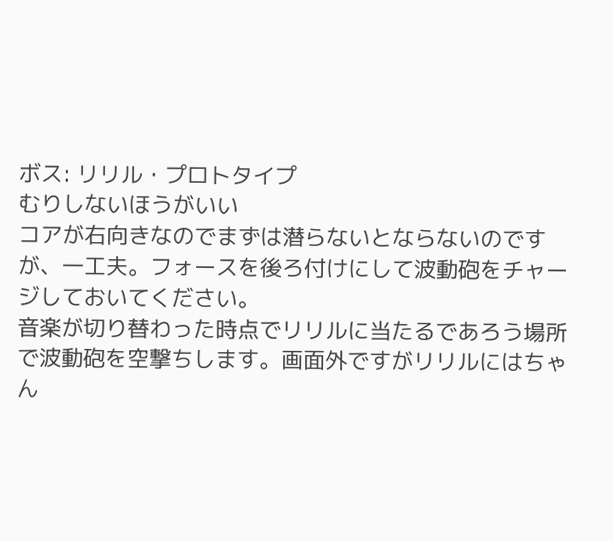ボス: リリル・プロトタイプ
むりしないほうがいい
コアが右向きなのでまずは潜らないとならないのですが、一工夫。フォースを後ろ付けにして波動砲をチャージしておいてください。
音楽が切り替わった時点でリリルに当たるであろう場所で波動砲を空撃ちします。画面外ですがリリルにはちゃん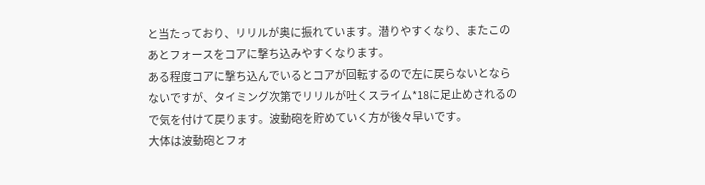と当たっており、リリルが奥に振れています。潜りやすくなり、またこのあとフォースをコアに撃ち込みやすくなります。
ある程度コアに撃ち込んでいるとコアが回転するので左に戻らないとならないですが、タイミング次第でリリルが吐くスライム*18に足止めされるので気を付けて戻ります。波動砲を貯めていく方が後々早いです。
大体は波動砲とフォ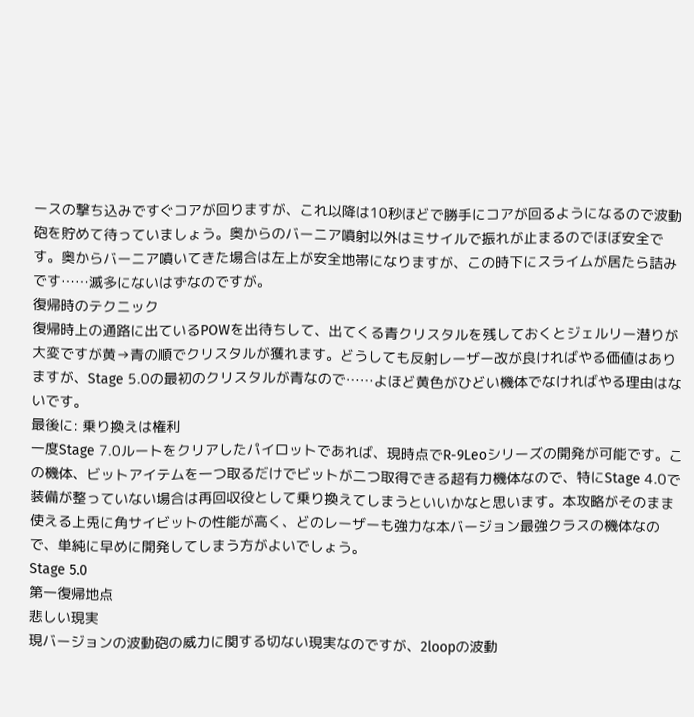ースの撃ち込みですぐコアが回りますが、これ以降は10秒ほどで勝手にコアが回るようになるので波動砲を貯めて待っていましょう。奥からのバーニア噴射以外はミサイルで振れが止まるのでほぼ安全です。奥からバーニア噴いてきた場合は左上が安全地帯になりますが、この時下にスライムが居たら詰みです……滅多にないはずなのですが。
復帰時のテクニック
復帰時上の通路に出ているPOWを出待ちして、出てくる青クリスタルを残しておくとジェルリー潜りが大変ですが黄→青の順でクリスタルが獲れます。どうしても反射レーザー改が良ければやる価値はありますが、Stage 5.0の最初のクリスタルが青なので……よほど黄色がひどい機体でなければやる理由はないです。
最後に: 乗り換えは権利
一度Stage 7.0ルートをクリアしたパイロットであれば、現時点でR-9Leoシリーズの開発が可能です。この機体、ビットアイテムを一つ取るだけでビットが二つ取得できる超有力機体なので、特にStage 4.0で装備が整っていない場合は再回収役として乗り換えてしまうといいかなと思います。本攻略がそのまま使える上兎に角サイビットの性能が高く、どのレーザーも強力な本バージョン最強クラスの機体なので、単純に早めに開発してしまう方がよいでしょう。
Stage 5.0
第一復帰地点
悲しい現実
現バージョンの波動砲の威力に関する切ない現実なのですが、2loopの波動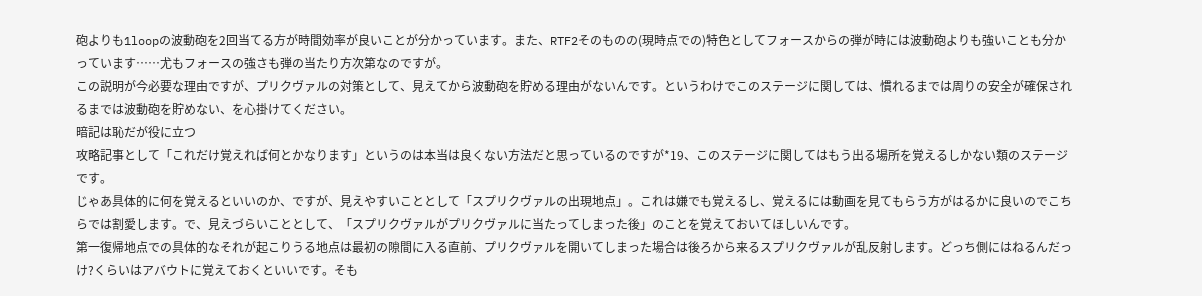砲よりも1loopの波動砲を2回当てる方が時間効率が良いことが分かっています。また、RTF2そのものの(現時点での)特色としてフォースからの弾が時には波動砲よりも強いことも分かっています……尤もフォースの強さも弾の当たり方次第なのですが。
この説明が今必要な理由ですが、プリクヴァルの対策として、見えてから波動砲を貯める理由がないんです。というわけでこのステージに関しては、慣れるまでは周りの安全が確保されるまでは波動砲を貯めない、を心掛けてください。
暗記は恥だが役に立つ
攻略記事として「これだけ覚えれば何とかなります」というのは本当は良くない方法だと思っているのですが*19、このステージに関してはもう出る場所を覚えるしかない類のステージです。
じゃあ具体的に何を覚えるといいのか、ですが、見えやすいこととして「スプリクヴァルの出現地点」。これは嫌でも覚えるし、覚えるには動画を見てもらう方がはるかに良いのでこちらでは割愛します。で、見えづらいこととして、「スプリクヴァルがプリクヴァルに当たってしまった後」のことを覚えておいてほしいんです。
第一復帰地点での具体的なそれが起こりうる地点は最初の隙間に入る直前、プリクヴァルを開いてしまった場合は後ろから来るスプリクヴァルが乱反射します。どっち側にはねるんだっけ?くらいはアバウトに覚えておくといいです。そも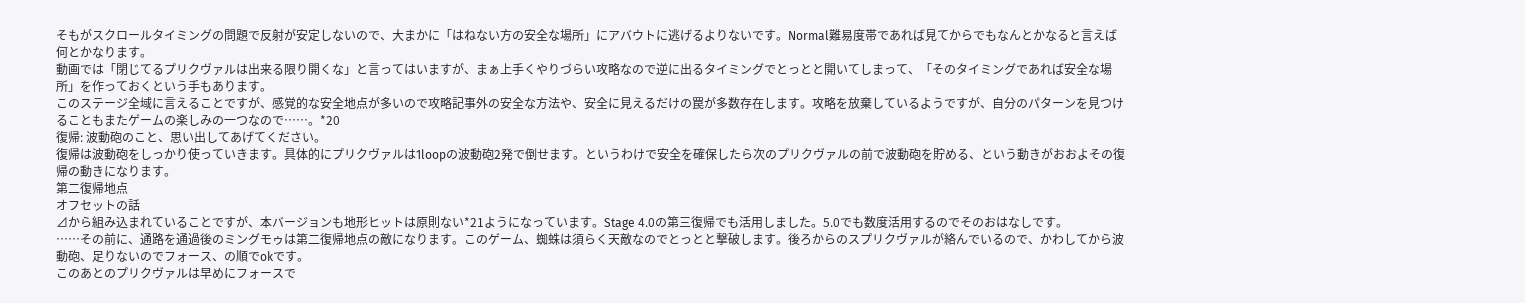そもがスクロールタイミングの問題で反射が安定しないので、大まかに「はねない方の安全な場所」にアバウトに逃げるよりないです。Normal難易度帯であれば見てからでもなんとかなると言えば何とかなります。
動画では「閉じてるプリクヴァルは出来る限り開くな」と言ってはいますが、まぁ上手くやりづらい攻略なので逆に出るタイミングでとっとと開いてしまって、「そのタイミングであれば安全な場所」を作っておくという手もあります。
このステージ全域に言えることですが、感覚的な安全地点が多いので攻略記事外の安全な方法や、安全に見えるだけの罠が多数存在します。攻略を放棄しているようですが、自分のパターンを見つけることもまたゲームの楽しみの一つなので……。*20
復帰: 波動砲のこと、思い出してあげてください。
復帰は波動砲をしっかり使っていきます。具体的にプリクヴァルは1loopの波動砲2発で倒せます。というわけで安全を確保したら次のプリクヴァルの前で波動砲を貯める、という動きがおおよその復帰の動きになります。
第二復帰地点
オフセットの話
⊿から組み込まれていることですが、本バージョンも地形ヒットは原則ない*21ようになっています。Stage 4.0の第三復帰でも活用しました。5.0でも数度活用するのでそのおはなしです。
……その前に、通路を通過後のミングモゥは第二復帰地点の敵になります。このゲーム、蜘蛛は須らく天敵なのでとっとと撃破します。後ろからのスプリクヴァルが絡んでいるので、かわしてから波動砲、足りないのでフォース、の順でokです。
このあとのプリクヴァルは早めにフォースで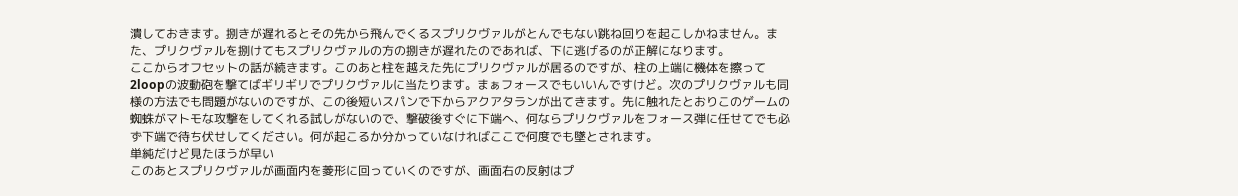潰しておきます。捌きが遅れるとその先から飛んでくるスプリクヴァルがとんでもない跳ね回りを起こしかねません。また、プリクヴァルを捌けてもスプリクヴァルの方の捌きが遅れたのであれば、下に逃げるのが正解になります。
ここからオフセットの話が続きます。このあと柱を越えた先にプリクヴァルが居るのですが、柱の上端に機体を擦って2loopの波動砲を撃てばギリギリでプリクヴァルに当たります。まぁフォースでもいいんですけど。次のプリクヴァルも同様の方法でも問題がないのですが、この後短いスパンで下からアクアタランが出てきます。先に触れたとおりこのゲームの蜘蛛がマトモな攻撃をしてくれる試しがないので、撃破後すぐに下端へ、何ならプリクヴァルをフォース弾に任せてでも必ず下端で待ち伏せしてください。何が起こるか分かっていなければここで何度でも墜とされます。
単純だけど見たほうが早い
このあとスプリクヴァルが画面内を菱形に回っていくのですが、画面右の反射はプ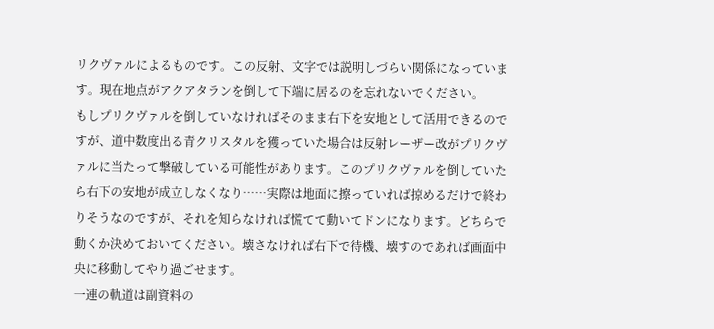リクヴァルによるものです。この反射、文字では説明しづらい関係になっています。現在地点がアクアタランを倒して下端に居るのを忘れないでください。
もしプリクヴァルを倒していなければそのまま右下を安地として活用できるのですが、道中数度出る青クリスタルを獲っていた場合は反射レーザー改がプリクヴァルに当たって撃破している可能性があります。このプリクヴァルを倒していたら右下の安地が成立しなくなり……実際は地面に擦っていれば掠めるだけで終わりそうなのですが、それを知らなければ慌てて動いてドンになります。どちらで動くか決めておいてください。壊さなければ右下で待機、壊すのであれば画面中央に移動してやり過ごせます。
一連の軌道は副資料の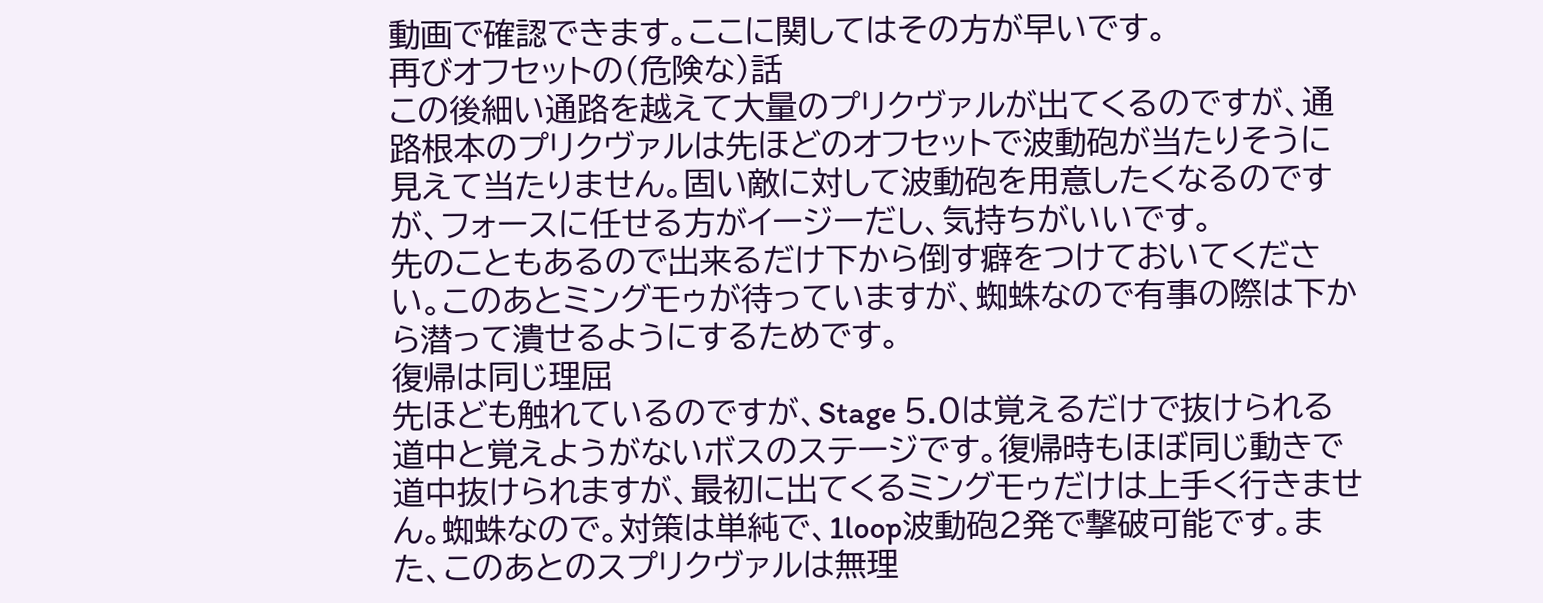動画で確認できます。ここに関してはその方が早いです。
再びオフセットの(危険な)話
この後細い通路を越えて大量のプリクヴァルが出てくるのですが、通路根本のプリクヴァルは先ほどのオフセットで波動砲が当たりそうに見えて当たりません。固い敵に対して波動砲を用意したくなるのですが、フォースに任せる方がイージーだし、気持ちがいいです。
先のこともあるので出来るだけ下から倒す癖をつけておいてください。このあとミングモゥが待っていますが、蜘蛛なので有事の際は下から潜って潰せるようにするためです。
復帰は同じ理屈
先ほども触れているのですが、Stage 5.0は覚えるだけで抜けられる道中と覚えようがないボスのステージです。復帰時もほぼ同じ動きで道中抜けられますが、最初に出てくるミングモゥだけは上手く行きません。蜘蛛なので。対策は単純で、1loop波動砲2発で撃破可能です。また、このあとのスプリクヴァルは無理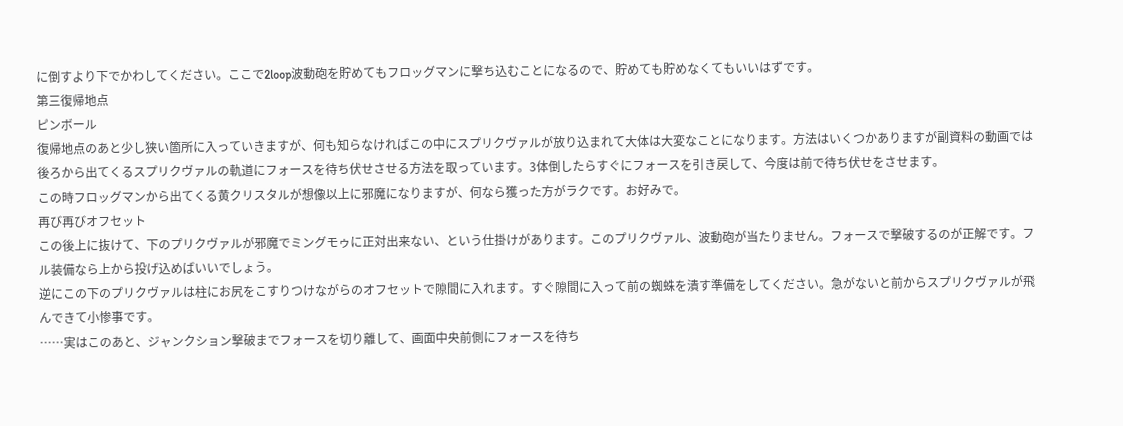に倒すより下でかわしてください。ここで2loop波動砲を貯めてもフロッグマンに撃ち込むことになるので、貯めても貯めなくてもいいはずです。
第三復帰地点
ピンボール
復帰地点のあと少し狭い箇所に入っていきますが、何も知らなければこの中にスプリクヴァルが放り込まれて大体は大変なことになります。方法はいくつかありますが副資料の動画では後ろから出てくるスプリクヴァルの軌道にフォースを待ち伏せさせる方法を取っています。3体倒したらすぐにフォースを引き戻して、今度は前で待ち伏せをさせます。
この時フロッグマンから出てくる黄クリスタルが想像以上に邪魔になりますが、何なら獲った方がラクです。お好みで。
再び再びオフセット
この後上に抜けて、下のプリクヴァルが邪魔でミングモゥに正対出来ない、という仕掛けがあります。このプリクヴァル、波動砲が当たりません。フォースで撃破するのが正解です。フル装備なら上から投げ込めばいいでしょう。
逆にこの下のプリクヴァルは柱にお尻をこすりつけながらのオフセットで隙間に入れます。すぐ隙間に入って前の蜘蛛を潰す準備をしてください。急がないと前からスプリクヴァルが飛んできて小惨事です。
……実はこのあと、ジャンクション撃破までフォースを切り離して、画面中央前側にフォースを待ち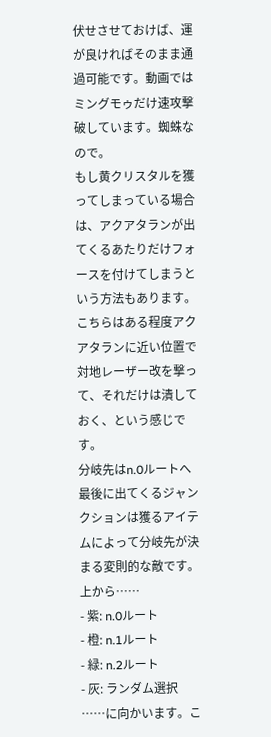伏せさせておけば、運が良ければそのまま通過可能です。動画ではミングモゥだけ速攻撃破しています。蜘蛛なので。
もし黄クリスタルを獲ってしまっている場合は、アクアタランが出てくるあたりだけフォースを付けてしまうという方法もあります。こちらはある程度アクアタランに近い位置で対地レーザー改を撃って、それだけは潰しておく、という感じです。
分岐先はn.0ルートへ
最後に出てくるジャンクションは獲るアイテムによって分岐先が決まる変則的な敵です。
上から……
- 紫: n.0ルート
- 橙: n.1ルート
- 緑: n.2ルート
- 灰: ランダム選択
……に向かいます。こ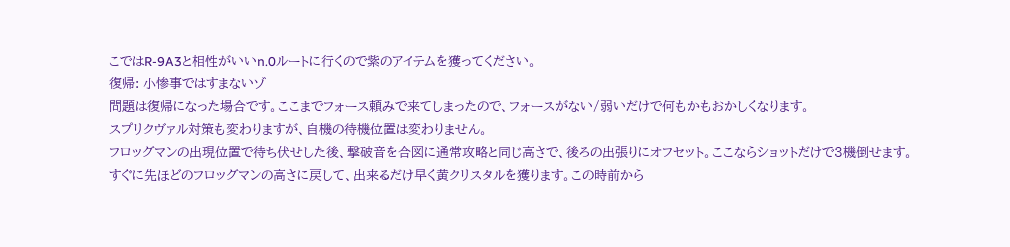こではR-9A3と相性がいいn.0ルートに行くので紫のアイテムを獲ってください。
復帰: 小惨事ではすまないゾ
問題は復帰になった場合です。ここまでフォース頼みで来てしまったので、フォースがない/弱いだけで何もかもおかしくなります。
スプリクヴァル対策も変わりますが、自機の待機位置は変わりません。
フロッグマンの出現位置で待ち伏せした後、撃破音を合図に通常攻略と同じ高さで、後ろの出張りにオフセット。ここならショットだけで3機倒せます。
すぐに先ほどのフロッグマンの高さに戻して、出来るだけ早く黄クリスタルを獲ります。この時前から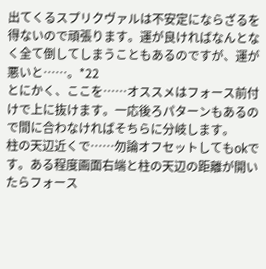出てくるスプリクヴァルは不安定にならざるを得ないので頑張ります。運が良ければなんとなく全て倒してしまうこともあるのですが、運が悪いと……。*22
とにかく、ここを……オススメはフォース前付けで上に抜けます。一応後ろパターンもあるので間に合わなければそちらに分岐します。
柱の天辺近くで……勿論オフセットしてもokです。ある程度画面右端と柱の天辺の距離が開いたらフォース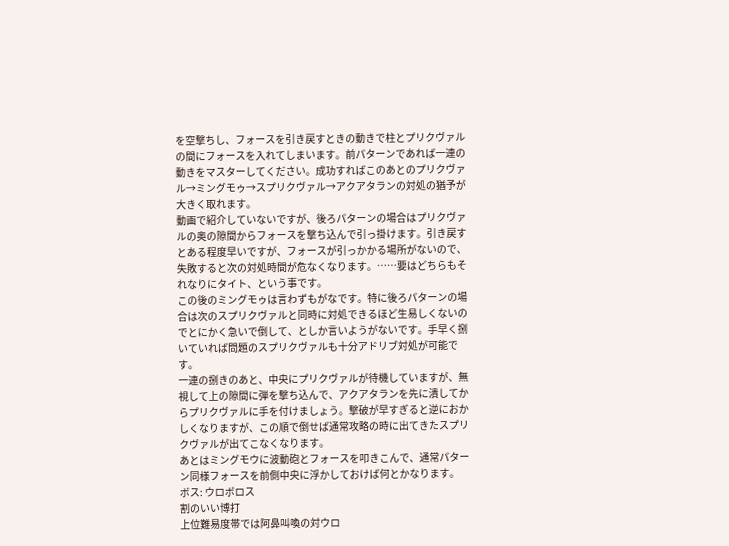を空撃ちし、フォースを引き戻すときの動きで柱とプリクヴァルの間にフォースを入れてしまいます。前パターンであれば一連の動きをマスターしてください。成功すればこのあとのプリクヴァル→ミングモゥ→スプリクヴァル→アクアタランの対処の猶予が大きく取れます。
動画で紹介していないですが、後ろパターンの場合はプリクヴァルの奥の隙間からフォースを撃ち込んで引っ掛けます。引き戻すとある程度早いですが、フォースが引っかかる場所がないので、失敗すると次の対処時間が危なくなります。……要はどちらもそれなりにタイト、という事です。
この後のミングモゥは言わずもがなです。特に後ろパターンの場合は次のスプリクヴァルと同時に対処できるほど生易しくないのでとにかく急いで倒して、としか言いようがないです。手早く捌いていれば問題のスプリクヴァルも十分アドリブ対処が可能です。
一連の捌きのあと、中央にプリクヴァルが待機していますが、無視して上の隙間に弾を撃ち込んで、アクアタランを先に潰してからプリクヴァルに手を付けましょう。撃破が早すぎると逆におかしくなりますが、この順で倒せば通常攻略の時に出てきたスプリクヴァルが出てこなくなります。
あとはミングモウに波動砲とフォースを叩きこんで、通常パターン同様フォースを前側中央に浮かしておけば何とかなります。
ボス: ウロボロス
割のいい博打
上位難易度帯では阿鼻叫喚の対ウロ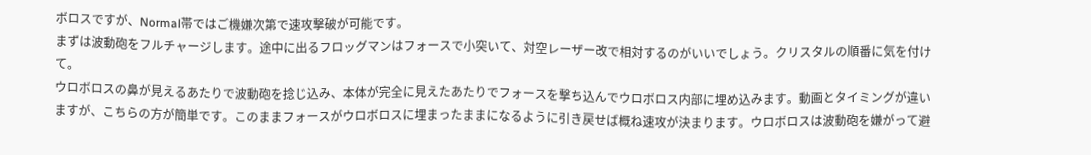ボロスですが、Normal帯ではご機嫌次第で速攻撃破が可能です。
まずは波動砲をフルチャージします。途中に出るフロッグマンはフォースで小突いて、対空レーザー改で相対するのがいいでしょう。クリスタルの順番に気を付けて。
ウロボロスの鼻が見えるあたりで波動砲を捻じ込み、本体が完全に見えたあたりでフォースを撃ち込んでウロボロス内部に埋め込みます。動画とタイミングが違いますが、こちらの方が簡単です。このままフォースがウロボロスに埋まったままになるように引き戻せば概ね速攻が決まります。ウロボロスは波動砲を嫌がって避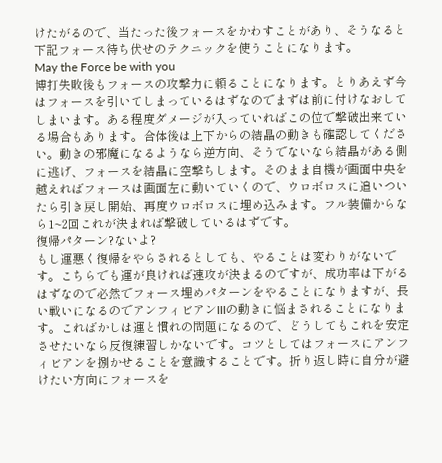けたがるので、当たった後フォースをかわすことがあり、そうなると下記フォース待ち伏せのテクニックを使うことになります。
May the Force be with you
博打失敗後もフォースの攻撃力に頼ることになります。とりあえず今はフォースを引いてしまっているはずなのでまずは前に付けなおしてしまいます。ある程度ダメージが入っていればこの位で撃破出来ている場合もあります。合体後は上下からの結晶の動きも確認してください。動きの邪魔になるようなら逆方向、そうでないなら結晶がある側に逃げ、フォースを結晶に空撃ちします。そのまま自機が画面中央を越えればフォースは画面左に動いていくので、ウロボロスに追いついたら引き戻し開始、再度ウロボロスに埋め込みます。フル装備からなら1~2回これが決まれば撃破しているはずです。
復帰パターン?ないよ?
もし運悪く復帰をやらされるとしても、やることは変わりがないです。こちらでも運が良ければ速攻が決まるのですが、成功率は下がるはずなので必然でフォース埋めパターンをやることになりますが、長い戦いになるのでアンフィビアンIIIの動きに悩まされることになります。こればかしは運と慣れの問題になるので、どうしてもこれを安定させたいなら反復練習しかないです。コツとしてはフォースにアンフィビアンを捌かせることを意識することです。折り返し時に自分が避けたい方向にフォースを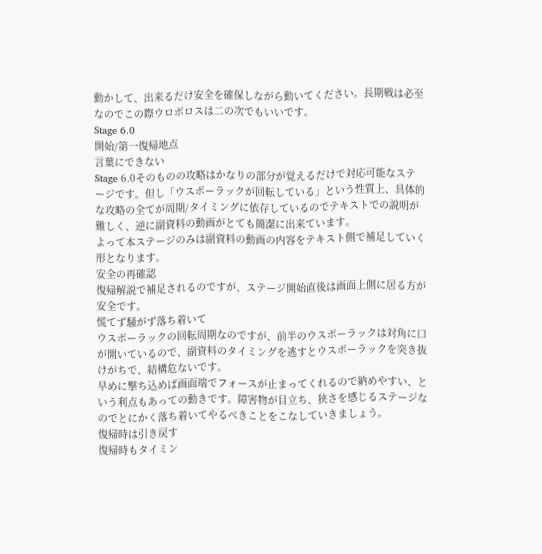動かして、出来るだけ安全を確保しながら動いてください。長期戦は必至なのでこの際ウロボロスは二の次でもいいです。
Stage 6.0
開始/第一復帰地点
言葉にできない
Stage 6.0そのものの攻略はかなりの部分が覚えるだけで対応可能なステージです。但し「ウスボーラックが回転している」という性質上、具体的な攻略の全てが周期/タイミングに依存しているのでテキストでの説明が難しく、逆に副資料の動画がとても簡潔に出来ています。
よって本ステージのみは副資料の動画の内容をテキスト側で補足していく形となります。
安全の再確認
復帰解説で補足されるのですが、ステージ開始直後は画面上側に居る方が安全です。
慌てず騒がず落ち着いて
ウスボーラックの回転周期なのですが、前半のウスボーラックは対角に口が開いているので、副資料のタイミングを逃すとウスボーラックを突き抜けがちで、結構危ないです。
早めに撃ち込めば画面端でフォースが止まってくれるので納めやすい、という利点もあっての動きです。障害物が目立ち、狭さを感じるステージなのでとにかく落ち着いてやるべきことをこなしていきましょう。
復帰時は引き戻す
復帰時もタイミン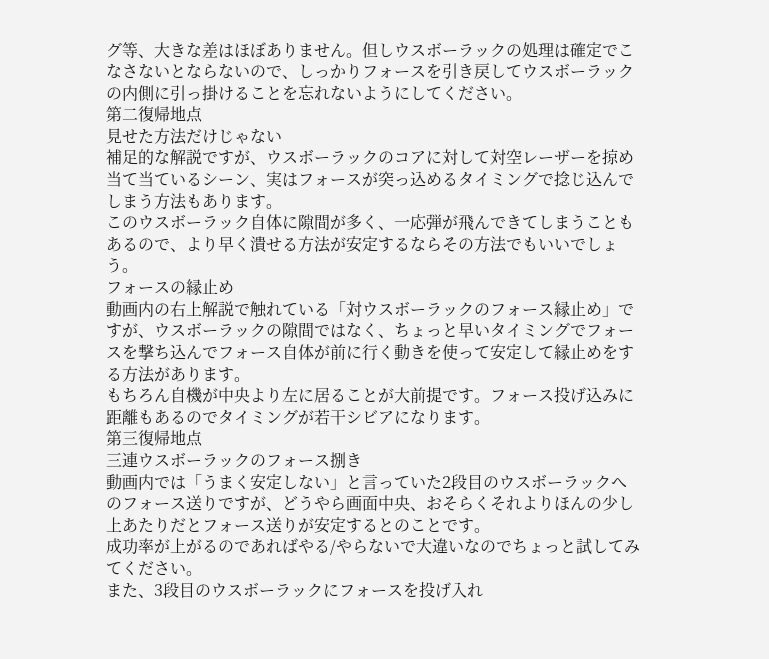グ等、大きな差はほぼありません。但しウスボーラックの処理は確定でこなさないとならないので、しっかりフォースを引き戻してウスボーラックの内側に引っ掛けることを忘れないようにしてください。
第二復帰地点
見せた方法だけじゃない
補足的な解説ですが、ウスボーラックのコアに対して対空レーザーを掠め当て当ているシーン、実はフォースが突っ込めるタイミングで捻じ込んでしまう方法もあります。
このウスボーラック自体に隙間が多く、一応弾が飛んできてしまうこともあるので、より早く潰せる方法が安定するならその方法でもいいでしょう。
フォースの縁止め
動画内の右上解説で触れている「対ウスボーラックのフォース縁止め」ですが、ウスボーラックの隙間ではなく、ちょっと早いタイミングでフォースを撃ち込んでフォース自体が前に行く動きを使って安定して縁止めをする方法があります。
もちろん自機が中央より左に居ることが大前提です。フォース投げ込みに距離もあるのでタイミングが若干シビアになります。
第三復帰地点
三連ウスボーラックのフォース捌き
動画内では「うまく安定しない」と言っていた2段目のウスボーラックへのフォース送りですが、どうやら画面中央、おそらくそれよりほんの少し上あたりだとフォース送りが安定するとのことです。
成功率が上がるのであればやる/やらないで大違いなのでちょっと試してみてください。
また、3段目のウスボーラックにフォースを投げ入れ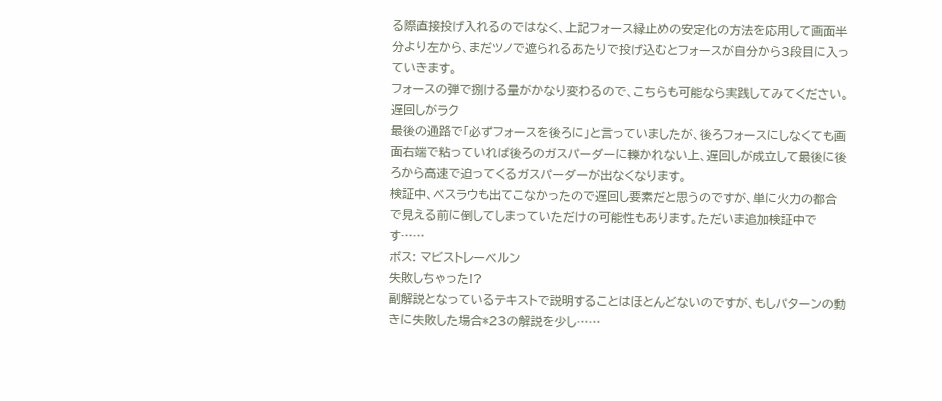る際直接投げ入れるのではなく、上記フォース縁止めの安定化の方法を応用して画面半分より左から、まだツノで遮られるあたりで投げ込むとフォースが自分から3段目に入っていきます。
フォースの弾で捌ける量がかなり変わるので、こちらも可能なら実践してみてください。
遅回しがラク
最後の通路で「必ずフォースを後ろに」と言っていましたが、後ろフォースにしなくても画面右端で粘っていれば後ろのガスパーダーに轢かれない上、遅回しが成立して最後に後ろから高速で迫ってくるガスパーダーが出なくなります。
検証中、ベスラウも出てこなかったので遅回し要素だと思うのですが、単に火力の都合で見える前に倒してしまっていただけの可能性もあります。ただいま追加検証中です……
ボス: マビストレーベルン
失敗しちゃった!?
副解説となっているテキストで説明することはほとんどないのですが、もしパターンの動きに失敗した場合*23の解説を少し……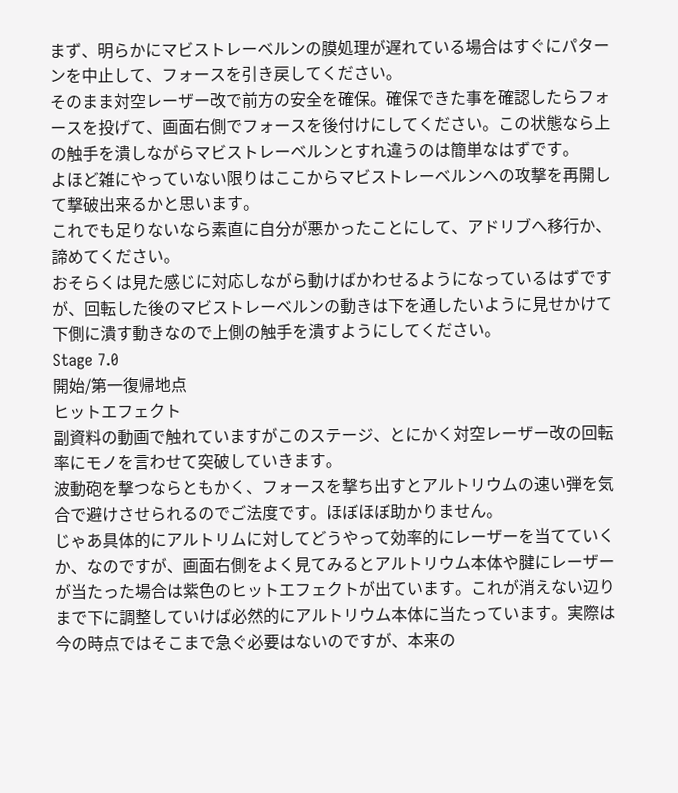まず、明らかにマビストレーベルンの膜処理が遅れている場合はすぐにパターンを中止して、フォースを引き戻してください。
そのまま対空レーザー改で前方の安全を確保。確保できた事を確認したらフォースを投げて、画面右側でフォースを後付けにしてください。この状態なら上の触手を潰しながらマビストレーベルンとすれ違うのは簡単なはずです。
よほど雑にやっていない限りはここからマビストレーベルンへの攻撃を再開して撃破出来るかと思います。
これでも足りないなら素直に自分が悪かったことにして、アドリブへ移行か、諦めてください。
おそらくは見た感じに対応しながら動けばかわせるようになっているはずですが、回転した後のマビストレーベルンの動きは下を通したいように見せかけて下側に潰す動きなので上側の触手を潰すようにしてください。
Stage 7.0
開始/第一復帰地点
ヒットエフェクト
副資料の動画で触れていますがこのステージ、とにかく対空レーザー改の回転率にモノを言わせて突破していきます。
波動砲を撃つならともかく、フォースを撃ち出すとアルトリウムの速い弾を気合で避けさせられるのでご法度です。ほぼほぼ助かりません。
じゃあ具体的にアルトリムに対してどうやって効率的にレーザーを当てていくか、なのですが、画面右側をよく見てみるとアルトリウム本体や腱にレーザーが当たった場合は紫色のヒットエフェクトが出ています。これが消えない辺りまで下に調整していけば必然的にアルトリウム本体に当たっています。実際は今の時点ではそこまで急ぐ必要はないのですが、本来の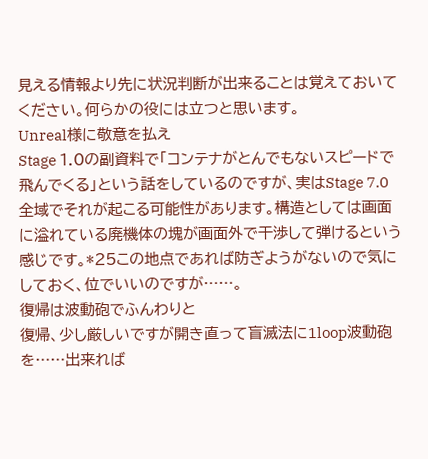見える情報より先に状況判断が出来ることは覚えておいてください。何らかの役には立つと思います。
Unreal様に敬意を払え
Stage 1.0の副資料で「コンテナがとんでもないスピードで飛んでくる」という話をしているのですが、実はStage 7.0全域でそれが起こる可能性があります。構造としては画面に溢れている廃機体の塊が画面外で干渉して弾けるという感じです。*25この地点であれば防ぎようがないので気にしておく、位でいいのですが……。
復帰は波動砲でふんわりと
復帰、少し厳しいですが開き直って盲滅法に1loop波動砲を……出来れば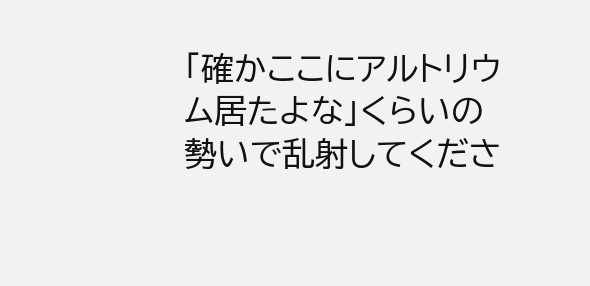「確かここにアルトリウム居たよな」くらいの勢いで乱射してくださ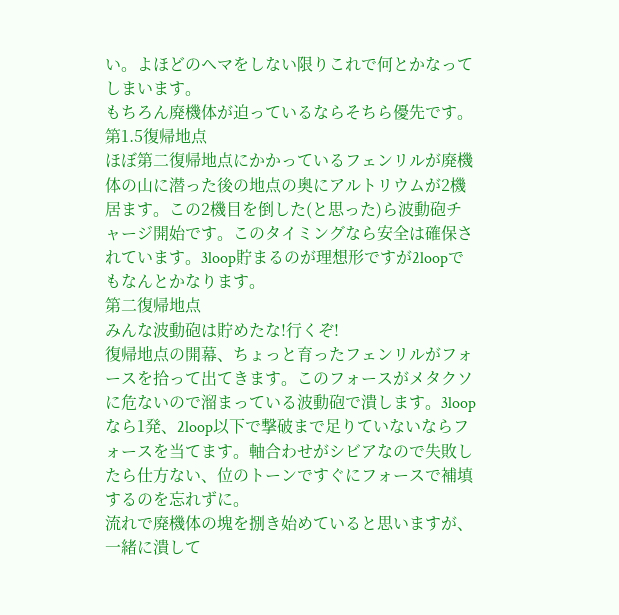い。よほどのヘマをしない限りこれで何とかなってしまいます。
もちろん廃機体が迫っているならそちら優先です。
第1.5復帰地点
ほぼ第二復帰地点にかかっているフェンリルが廃機体の山に潜った後の地点の奥にアルトリウムが2機居ます。この2機目を倒した(と思った)ら波動砲チャージ開始です。このタイミングなら安全は確保されています。3loop貯まるのが理想形ですが2loopでもなんとかなります。
第二復帰地点
みんな波動砲は貯めたな!行くぞ!
復帰地点の開幕、ちょっと育ったフェンリルがフォースを拾って出てきます。このフォースがメタクソに危ないので溜まっている波動砲で潰します。3loopなら1発、2loop以下で撃破まで足りていないならフォースを当てます。軸合わせがシビアなので失敗したら仕方ない、位のトーンですぐにフォースで補填するのを忘れずに。
流れで廃機体の塊を捌き始めていると思いますが、一緒に潰して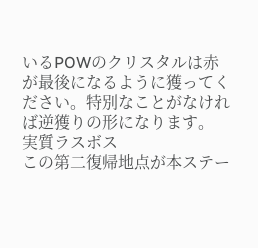いるPOWのクリスタルは赤が最後になるように獲ってください。特別なことがなければ逆獲りの形になります。
実質ラスボス
この第二復帰地点が本ステー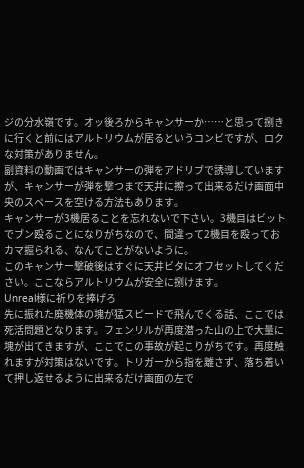ジの分水嶺です。オッ後ろからキャンサーか……と思って捌きに行くと前にはアルトリウムが居るというコンビですが、ロクな対策がありません。
副資料の動画ではキャンサーの弾をアドリブで誘導していますが、キャンサーが弾を撃つまで天井に擦って出来るだけ画面中央のスペースを空ける方法もあります。
キャンサーが3機居ることを忘れないで下さい。3機目はビットでブン殴ることになりがちなので、間違って2機目を殴っておカマ掘られる、なんてことがないように。
このキャンサー撃破後はすぐに天井ビタにオフセットしてください。ここならアルトリウムが安全に捌けます。
Unreal様に祈りを捧げろ
先に振れた廃機体の塊が猛スピードで飛んでくる話、ここでは死活問題となります。フェンリルが再度潜った山の上で大量に塊が出てきますが、ここでこの事故が起こりがちです。再度触れますが対策はないです。トリガーから指を離さず、落ち着いて押し返せるように出来るだけ画面の左で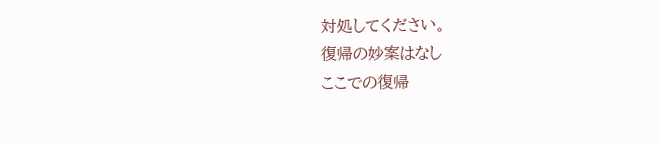対処してください。
復帰の妙案はなし
ここでの復帰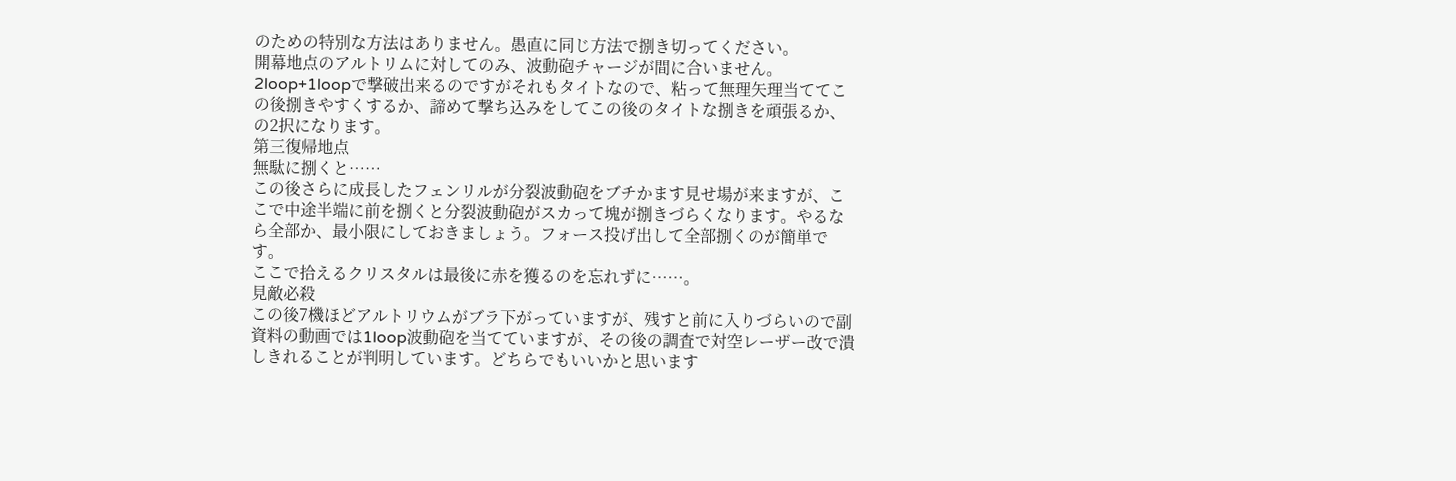のための特別な方法はありません。愚直に同じ方法で捌き切ってください。
開幕地点のアルトリムに対してのみ、波動砲チャージが間に合いません。2loop+1loopで撃破出来るのですがそれもタイトなので、粘って無理矢理当ててこの後捌きやすくするか、諦めて撃ち込みをしてこの後のタイトな捌きを頑張るか、の2択になります。
第三復帰地点
無駄に捌くと……
この後さらに成長したフェンリルが分裂波動砲をブチかます見せ場が来ますが、ここで中途半端に前を捌くと分裂波動砲がスカって塊が捌きづらくなります。やるなら全部か、最小限にしておきましょう。フォース投げ出して全部捌くのが簡単です。
ここで拾えるクリスタルは最後に赤を獲るのを忘れずに……。
見敵必殺
この後7機ほどアルトリウムがブラ下がっていますが、残すと前に入りづらいので副資料の動画では1loop波動砲を当てていますが、その後の調査で対空レーザー改で潰しきれることが判明しています。どちらでもいいかと思います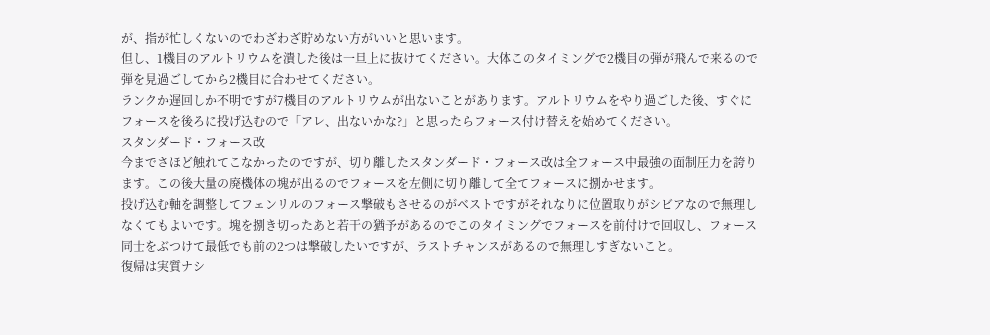が、指が忙しくないのでわざわざ貯めない方がいいと思います。
但し、1機目のアルトリウムを潰した後は一旦上に抜けてください。大体このタイミングで2機目の弾が飛んで来るので弾を見過ごしてから2機目に合わせてください。
ランクか遅回しか不明ですが7機目のアルトリウムが出ないことがあります。アルトリウムをやり過ごした後、すぐにフォースを後ろに投げ込むので「アレ、出ないかな?」と思ったらフォース付け替えを始めてください。
スタンダード・フォース改
今までさほど触れてこなかったのですが、切り離したスタンダード・フォース改は全フォース中最強の面制圧力を誇ります。この後大量の廃機体の塊が出るのでフォースを左側に切り離して全てフォースに捌かせます。
投げ込む軸を調整してフェンリルのフォース撃破もさせるのがベストですがそれなりに位置取りがシビアなので無理しなくてもよいです。塊を捌き切ったあと若干の猶予があるのでこのタイミングでフォースを前付けで回収し、フォース同士をぶつけて最低でも前の2つは撃破したいですが、ラストチャンスがあるので無理しすぎないこと。
復帰は実質ナシ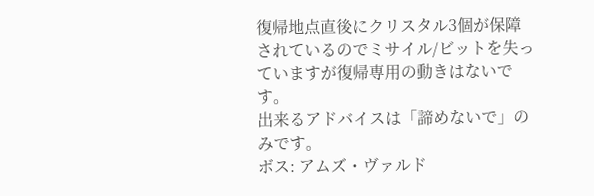復帰地点直後にクリスタル3個が保障されているのでミサイル/ビットを失っていますが復帰専用の動きはないです。
出来るアドバイスは「諦めないで」のみです。
ボス: アムズ・ヴァルド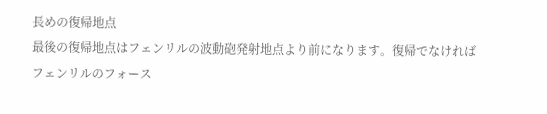長めの復帰地点
最後の復帰地点はフェンリルの波動砲発射地点より前になります。復帰でなければフェンリルのフォース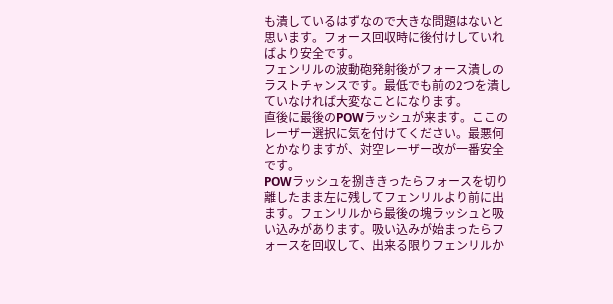も潰しているはずなので大きな問題はないと思います。フォース回収時に後付けしていればより安全です。
フェンリルの波動砲発射後がフォース潰しのラストチャンスです。最低でも前の2つを潰していなければ大変なことになります。
直後に最後のPOWラッシュが来ます。ここのレーザー選択に気を付けてください。最悪何とかなりますが、対空レーザー改が一番安全です。
POWラッシュを捌ききったらフォースを切り離したまま左に残してフェンリルより前に出ます。フェンリルから最後の塊ラッシュと吸い込みがあります。吸い込みが始まったらフォースを回収して、出来る限りフェンリルか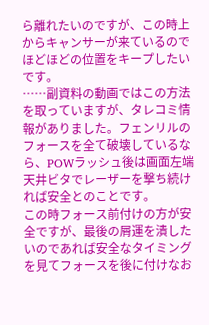ら離れたいのですが、この時上からキャンサーが来ているのでほどほどの位置をキープしたいです。
……副資料の動画ではこの方法を取っていますが、タレコミ情報がありました。フェンリルのフォースを全て破壊しているなら、POWラッシュ後は画面左端天井ビタでレーザーを撃ち続ければ安全とのことです。
この時フォース前付けの方が安全ですが、最後の屑運を潰したいのであれば安全なタイミングを見てフォースを後に付けなお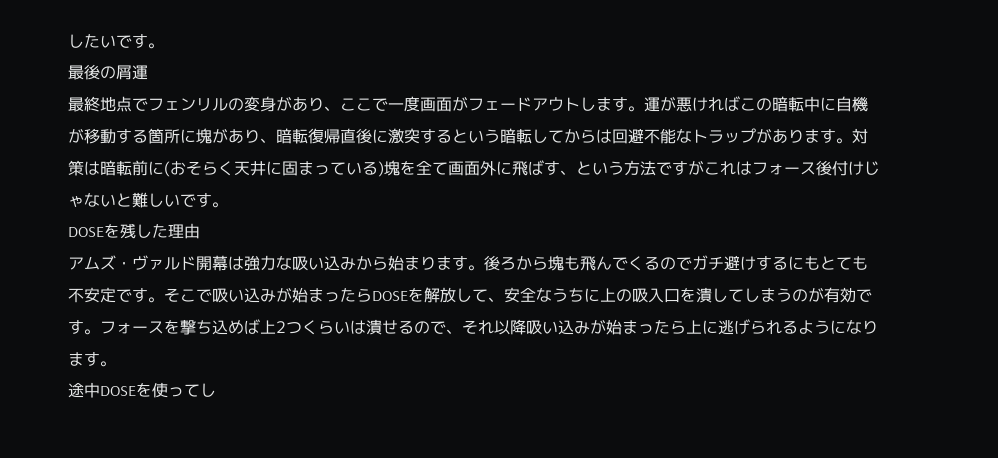したいです。
最後の屑運
最終地点でフェンリルの変身があり、ここで一度画面がフェードアウトします。運が悪ければこの暗転中に自機が移動する箇所に塊があり、暗転復帰直後に激突するという暗転してからは回避不能なトラップがあります。対策は暗転前に(おそらく天井に固まっている)塊を全て画面外に飛ばす、という方法ですがこれはフォース後付けじゃないと難しいです。
DOSEを残した理由
アムズ・ヴァルド開幕は強力な吸い込みから始まります。後ろから塊も飛んでくるのでガチ避けするにもとても不安定です。そこで吸い込みが始まったらDOSEを解放して、安全なうちに上の吸入口を潰してしまうのが有効です。フォースを撃ち込めば上2つくらいは潰せるので、それ以降吸い込みが始まったら上に逃げられるようになります。
途中DOSEを使ってし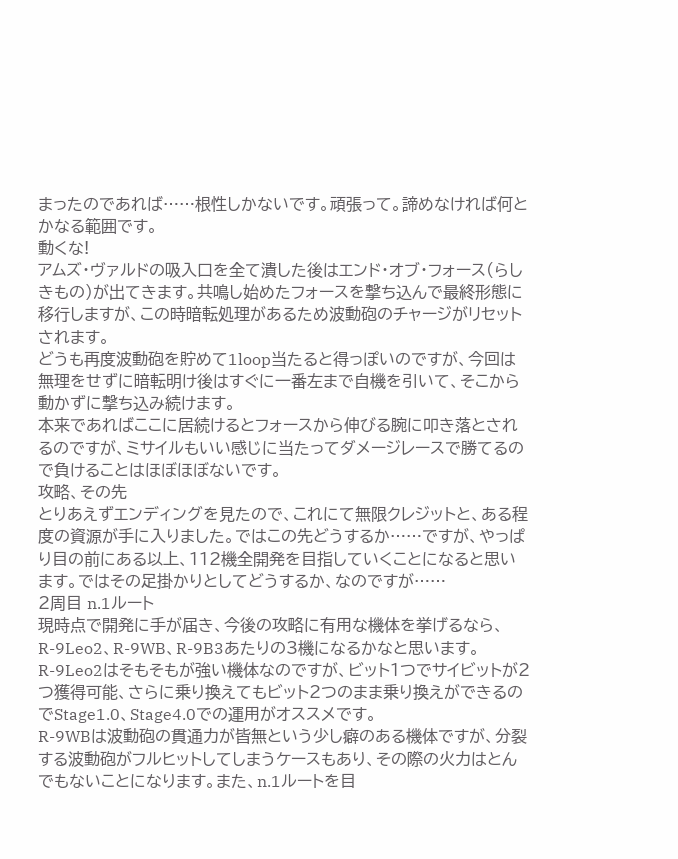まったのであれば……根性しかないです。頑張って。諦めなければ何とかなる範囲です。
動くな!
アムズ・ヴァルドの吸入口を全て潰した後はエンド・オブ・フォース(らしきもの)が出てきます。共鳴し始めたフォースを撃ち込んで最終形態に移行しますが、この時暗転処理があるため波動砲のチャージがリセットされます。
どうも再度波動砲を貯めて1loop当たると得っぽいのですが、今回は無理をせずに暗転明け後はすぐに一番左まで自機を引いて、そこから動かずに撃ち込み続けます。
本来であればここに居続けるとフォースから伸びる腕に叩き落とされるのですが、ミサイルもいい感じに当たってダメージレースで勝てるので負けることはほぼほぼないです。
攻略、その先
とりあえずエンディングを見たので、これにて無限クレジットと、ある程度の資源が手に入りました。ではこの先どうするか……ですが、やっぱり目の前にある以上、112機全開発を目指していくことになると思います。ではその足掛かりとしてどうするか、なのですが……
2周目 n.1ルート
現時点で開発に手が届き、今後の攻略に有用な機体を挙げるなら、R-9Leo2、R-9WB、R-9B3あたりの3機になるかなと思います。
R-9Leo2はそもそもが強い機体なのですが、ビット1つでサイビットが2つ獲得可能、さらに乗り換えてもビット2つのまま乗り換えができるのでStage1.0、Stage4.0での運用がオススメです。
R-9WBは波動砲の貫通力が皆無という少し癖のある機体ですが、分裂する波動砲がフルヒットしてしまうケースもあり、その際の火力はとんでもないことになります。また、n.1ルートを目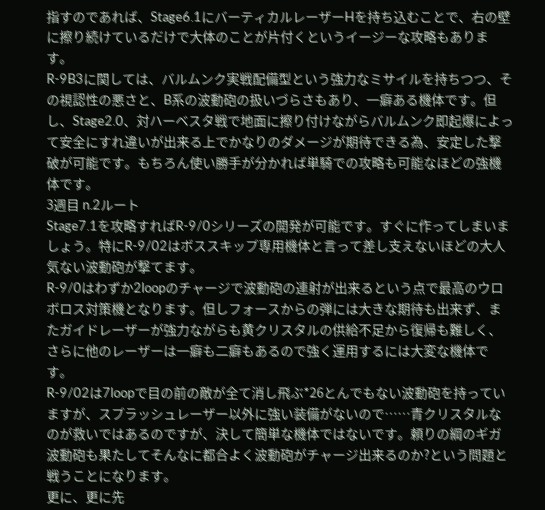指すのであれば、Stage6.1にバーティカルレーザーHを持ち込むことで、右の壁に擦り続けているだけで大体のことが片付くというイージーな攻略もあります。
R-9B3に関しては、バルムンク実戦配備型という強力なミサイルを持ちつつ、その視認性の悪さと、B系の波動砲の扱いづらさもあり、一癖ある機体です。但し、Stage2.0、対ハーベスタ戦で地面に擦り付けながらバルムンク即起爆によって安全にすれ違いが出来る上でかなりのダメージが期待できる為、安定した撃破が可能です。もちろん使い勝手が分かれば単騎での攻略も可能なほどの強機体です。
3週目 n.2ルート
Stage7.1を攻略すればR-9/0シリーズの開発が可能です。すぐに作ってしまいましょう。特にR-9/02はボススキップ専用機体と言って差し支えないほどの大人気ない波動砲が撃てます。
R-9/0はわずか2loopのチャージで波動砲の連射が出来るという点で最高のウロボロス対策機となります。但しフォースからの弾には大きな期待も出来ず、またガイドレーザーが強力ながらも黄クリスタルの供給不足から復帰も難しく、さらに他のレーザーは一癖も二癖もあるので強く運用するには大変な機体です。
R-9/02は7loopで目の前の敵が全て消し飛ぶ*26とんでもない波動砲を持っていますが、スプラッシュレーザー以外に強い装備がないので……青クリスタルなのが救いではあるのですが、決して簡単な機体ではないです。頼りの綱のギガ波動砲も果たしてそんなに都合よく波動砲がチャージ出来るのか?という問題と戦うことになります。
更に、更に先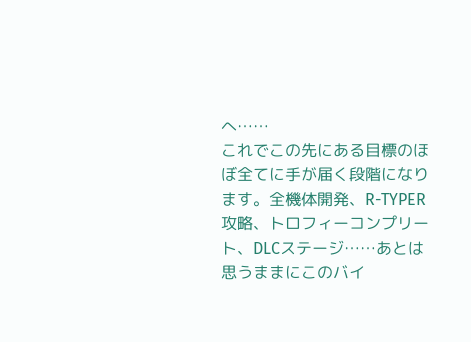へ……
これでこの先にある目標のほぼ全てに手が届く段階になります。全機体開発、R-TYPER攻略、トロフィーコンプリート、DLCステージ……あとは思うままにこのバイ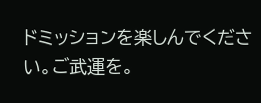ドミッションを楽しんでください。ご武運を。